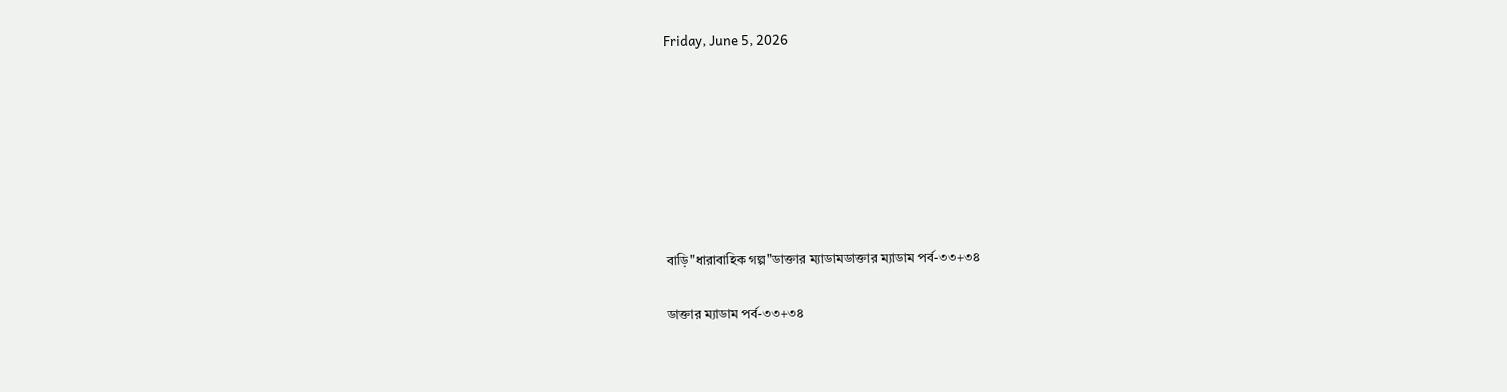Friday, June 5, 2026







বাড়ি"ধারাবাহিক গল্প"ডাক্তার ম্যাডামডাক্তার ম্যাডাম পর্ব-৩৩+৩৪

ডাক্তার ম্যাডাম পর্ব-৩৩+৩৪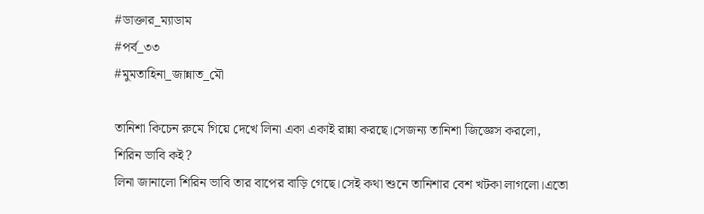#ডাক্তার_ম্যাডাম
#পর্ব_৩৩
#মুমতাহিনা_জান্নাত_মৌ

তানিশা কিচেন রুমে গিয়ে দেখে লিনা একা একাই রান্না করছে।সেজন্য তানিশা জিজ্ঞেস করলো,
শিরিন ভাবি কই?
লিনা জানালো শিরিন ভাবি তার বাপের বাড়ি গেছে।সেই কথা শুনে তানিশার বেশ খটকা লাগলো।এতো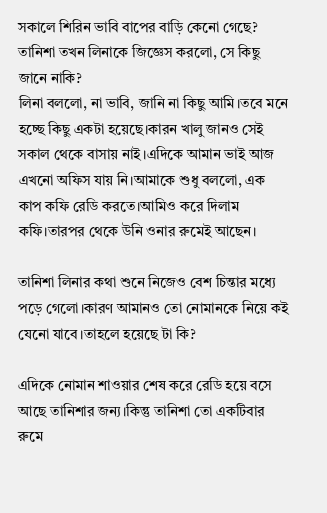সকালে শিরিন ভাবি বাপের বাড়ি কেনো গেছে?
তানিশা তখন লিনাকে জিজ্ঞেস করলো, সে কিছু জানে নাকি?
লিনা বললো, না ভাবি, জানি না কিছু আমি।তবে মনে হচ্ছে কিছু একটা হয়েছে।কারন খালু জানও সেই সকাল থেকে বাসায় নাই।এদিকে আমান ভাই আজ এখনো অফিস যায় নি।আমাকে শুধু বললো, এক কাপ কফি রেডি করতে।আমিও করে দিলাম কফি।তারপর থেকে উনি ওনার রুমেই আছেন।

তানিশা লিনার কথা শুনে নিজেও বেশ চিন্তার মধ্যে পড়ে গেলো।কারণ আমানও তো নোমানকে নিয়ে কই যেনো যাবে।তাহলে হয়েছে টা কি?

এদিকে নোমান শাওয়ার শেষ করে রেডি হয়ে বসে আছে তানিশার জন্য।কিন্তু তানিশা তো একটিবার রুমে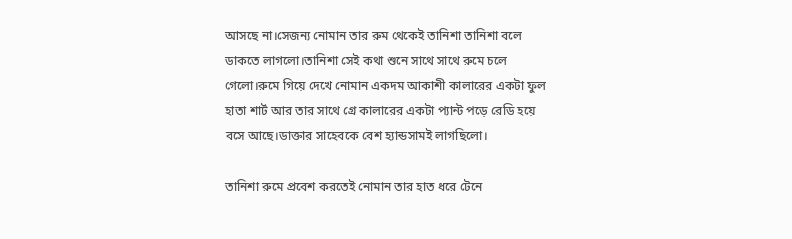আসছে না।সেজন্য নোমান তার রুম থেকেই তানিশা তানিশা বলে ডাকতে লাগলো।তানিশা সেই কথা শুনে সাথে সাথে রুমে চলে গেলো।রুমে গিয়ে দেখে নোমান একদম আকাশী কালারের একটা ফুল হাতা শার্ট আর তার সাথে গ্রে কালারের একটা প্যান্ট পড়ে রেডি হয়ে বসে আছে।ডাক্তার সাহেবকে বেশ হ্যান্ডসামই লাগছিলো।

তানিশা রুমে প্রবেশ করতেই নোমান তার হাত ধরে টেনে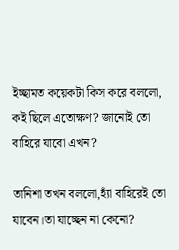ইচ্ছামত কয়েকটা কিস করে বললো, কই ছিলে এতোক্ষণ? জানোই তো বাহিরে যাবো এখন?

তানিশা তখন বললো,হ্যাঁ বাহিরেই তো যাবেন।তা যাচ্ছেন না কেনো?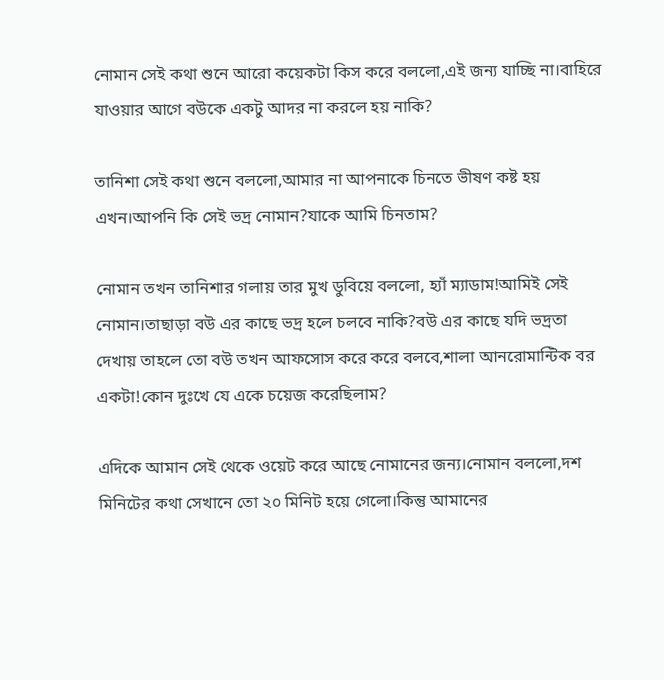নোমান সেই কথা শুনে আরো কয়েকটা কিস করে বললো,এই জন্য যাচ্ছি না।বাহিরে যাওয়ার আগে বউকে একটু আদর না করলে হয় নাকি?

তানিশা সেই কথা শুনে বললো,আমার না আপনাকে চিনতে ভীষণ কষ্ট হয় এখন।আপনি কি সেই ভদ্র নোমান?যাকে আমি চিনতাম?

নোমান তখন তানিশার গলায় তার মুখ ডুবিয়ে বললো, হ্যাঁ ম্যাডাম!আমিই সেই নোমান।তাছাড়া বউ এর কাছে ভদ্র হলে চলবে নাকি?বউ এর কাছে যদি ভদ্রতা দেখায় তাহলে তো বউ তখন আফসোস করে করে বলবে,শালা আনরোমান্টিক বর একটা!কোন দুঃখে যে একে চয়েজ করেছিলাম?

এদিকে আমান সেই থেকে ওয়েট করে আছে নোমানের জন্য।নোমান বললো,দশ মিনিটের কথা সেখানে তো ২০ মিনিট হয়ে গেলো।কিন্তু আমানের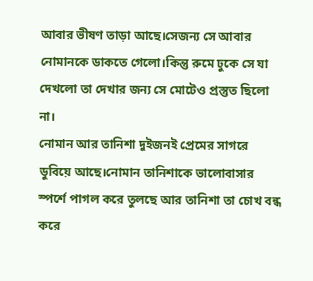আবার ভীষণ তাড়া আছে।সেজন্য সে আবার নোমানকে ডাকতে গেলো।কিন্তু রুমে ঢুকে সে যা দেখলো তা দেখার জন্য সে মোটেও প্রস্তুত ছিলো না।
নোমান আর তানিশা দুইজনই প্রেমের সাগরে ডুবিয়ে আছে।নোমান তানিশাকে ভালোবাসার স্পর্শে পাগল করে তুলছে আর তানিশা তা চোখ বন্ধ করে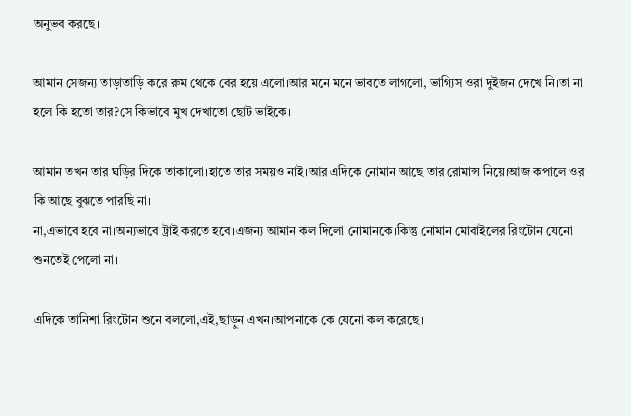অনুভব করছে।

আমান সেজন্য তাড়াতাড়ি করে রুম থেকে বের হয়ে এলো।আর মনে মনে ভাবতে লাগলো, ভাগ্যিস ওরা দুইজন দেখে নি।তা না হলে কি হতো তার?সে কিভাবে মুখ দেখাতো ছোট ভাইকে।

আমান তখন তার ঘড়ির দিকে তাকালো।হাতে তার সময়ও নাই।আর এদিকে নোমান আছে তার রোমান্স নিয়ে।আজ কপালে ওর কি আছে বুঝতে পারছি না।
না,এভাবে হবে না।অন্যভাবে ট্রাই করতে হবে।এজন্য আমান কল দিলো নোমানকে।কিন্তু নোমান মোবাইলের রিংটোন যেনো শুনতেই পেলো না।

এদিকে তানিশা রিংটোন শুনে বললো,এই,ছাড়ুন এখন।আপনাকে কে যেনো কল করেছে।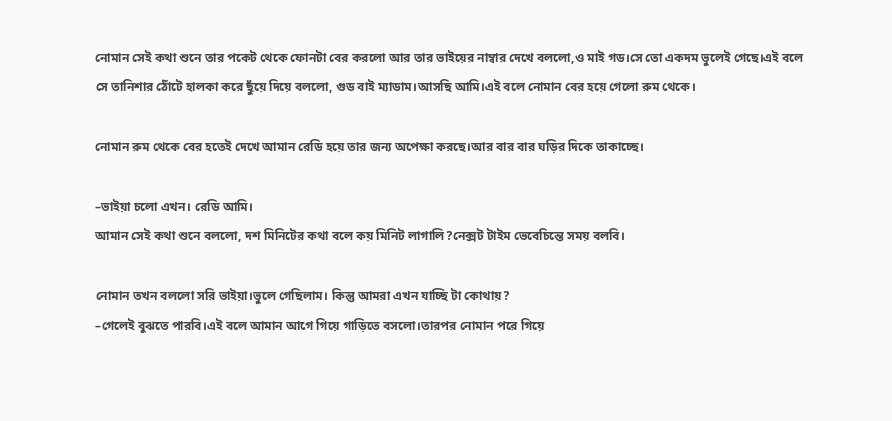নোমান সেই কথা শুনে তার পকেট থেকে ফোনটা বের করলো আর তার ভাইয়ের নাম্বার দেখে বললো,ও মাই গড।সে তো একদম ভুলেই গেছে।এই বলে সে তানিশার ঠোঁটে হালকা করে ছুঁয়ে দিয়ে বললো, গুড বাই ম্যাডাম।আসছি আমি।এই বলে নোমান বের হয়ে গেলো রুম থেকে।

নোমান রুম থেকে বের হতেই দেখে আমান রেডি হয়ে তার জন্য অপেক্ষা করছে।আর বার বার ঘড়ির দিকে তাকাচ্ছে।

–ভাইয়া চলো এখন। রেডি আমি।
আমান সেই কথা শুনে বললো, দশ মিনিটের কথা বলে কয় মিনিট লাগালি?নেক্সট টাইম ভেবেচিন্তে সময় বলবি।

নোমান তখন বললো সরি ভাইয়া।ভুলে গেছিলাম। কিন্তু আমরা এখন যাচ্ছি টা কোথায়?
–গেলেই বুঝতে পারবি।এই বলে আমান আগে গিয়ে গাড়িতে বসলো।তারপর নোমান পরে গিয়ে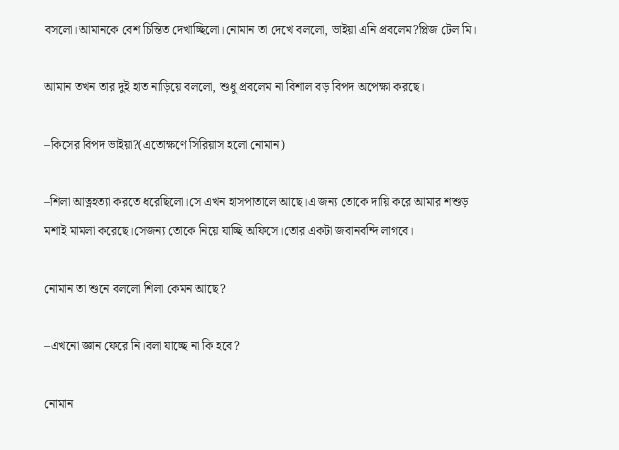বসলো।আমানকে বেশ চিন্তিত দেখাচ্ছিলো।নোমান তা দেখে বললো, ভাইয়া এনি প্রবলেম?প্লিজ টেল মি।

আমান তখন তার দুই হাত নাড়িয়ে বললো, শুধু প্রবলেম না বিশাল বড় বিপদ অপেক্ষা করছে।

–কিসের বিপদ ভাইয়া?(এতোক্ষণে সিরিয়াস হলো নোমান)

–শিলা আত্নহত্যা করতে ধরেছিলো।সে এখন হাসপাতালে আছে।এ জন্য তোকে দায়ি করে আমার শশুড় মশাই মামলা করেছে।সেজন্য তোকে নিয়ে যাচ্ছি অফিসে।তোর একটা জবানবন্দি লাগবে।

নোমান তা শুনে বললো শিলা কেমন আছে?

–এখনো জ্ঞান ফেরে নি।বলা যাচ্ছে না কি হবে?

নোমান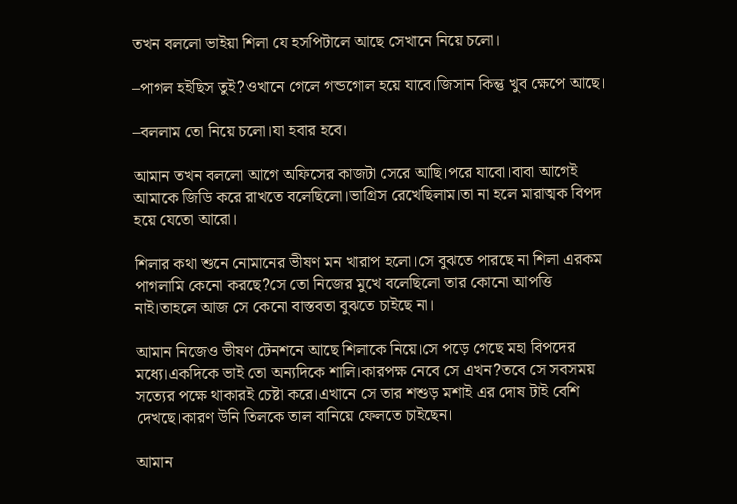তখন বললো ভাইয়া শিলা যে হসপিটালে আছে সেখানে নিয়ে চলো।

–পাগল হইছিস তুই?ওখানে গেলে গন্ডগোল হয়ে যাবে।জিসান কিন্তু খুব ক্ষেপে আছে।

–বললাম তো নিয়ে চলো।যা হবার হবে।

আমান তখন বললো আগে অফিসের কাজটা সেরে আছি।পরে যাবো।বাবা আগেই আমাকে জিডি করে রাখতে বলেছিলো।ভাগ্রিস রেখেছিলাম।তা না হলে মারাত্মক বিপদ হয়ে যেতো আরো।

শিলার কথা শুনে নোমানের ভীষণ মন খারাপ হলো।সে বুঝতে পারছে না শিলা এরকম পাগলামি কেনো করছে?সে তো নিজের মুখে বলেছিলো তার কোনো আপত্তি নাই।তাহলে আজ সে কেনো বাস্তবতা বুঝতে চাইছে না।

আমান নিজেও ভীষণ টেনশনে আছে শিলাকে নিয়ে।সে পড়ে গেছে মহা বিপদের মধ্যে।একদিকে ভাই তো অন্যদিকে শালি।কারপক্ষ নেবে সে এখন?তবে সে সবসময় সত্যের পক্ষে থাকারই চেষ্টা করে।এখানে সে তার শশুড় মশাই এর দোষ টাই বেশি দেখছে।কারণ উনি তিলকে তাল বানিয়ে ফেলতে চাইছেন।

আমান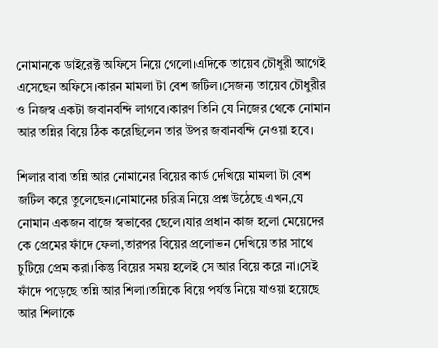নোমানকে ডাইরেক্ট অফিসে নিয়ে গেলো।এদিকে তায়েব চৌধুরী আগেই এসেছেন অফিসে।কারন মামলা টা বেশ জটিল।সেজন্য তায়েব চৌধুরীর ও নিজস্ব একটা জবানবন্দি লাগবে।কারণ তিনি যে নিজের থেকে নোমান আর তন্নির বিয়ে ঠিক করেছিলেন তার উপর জবানবন্দি নেওয়া হবে।

শিলার বাবা তন্নি আর নোমানের বিয়ের কার্ড দেখিয়ে মামলা টা বেশ জটিল করে তুলেছেন।নোমানের চরিত্র নিয়ে প্রশ্ন উঠেছে এখন,যে নোমান একজন বাজে স্বভাবের ছেলে।যার প্রধান কাজ হলো মেয়েদের কে প্রেমের ফাঁদে ফেলা,তারপর বিয়ের প্রলোভন দেখিয়ে তার সাথে চুটিয়ে প্রেম করা।কিন্তু বিয়ের সময় হলেই সে আর বিয়ে করে না।সেই ফাঁদে পড়েছে তন্নি আর শিলা।তন্নিকে বিয়ে পর্যন্ত নিয়ে যাওয়া হয়েছে আর শিলাকে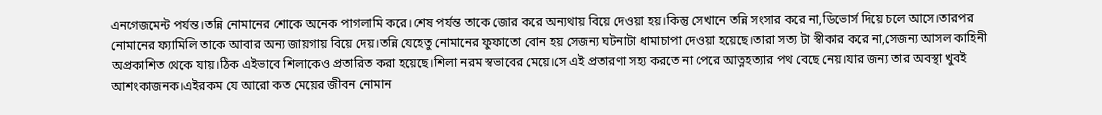এনগেজমেন্ট পর্যন্ত।তন্নি নোমানের শোকে অনেক পাগলামি করে।শেষ পর্যন্ত তাকে জোর করে অন্যথায় বিয়ে দেওয়া হয়।কিন্তু সেখানে তন্নি সংসার করে না,ডিভোর্স দিয়ে চলে আসে।তারপর নোমানের ফ্যামিলি তাকে আবার অন্য জায়গায় বিয়ে দেয়।তন্নি যেহেতু নোমানের ফুফাতো বোন হয় সেজন্য ঘটনাটা ধামাচাপা দেওয়া হয়েছে।তারা সত্য টা স্বীকার করে না,সেজন্য আসল কাহিনী অপ্রকাশিত থেকে যায়।ঠিক এইভাবে শিলাকেও প্রতারিত করা হয়েছে।শিলা নরম স্বভাবের মেয়ে।সে এই প্রতারণা সহ্য করতে না পেরে আত্নহত্যার পথ বেছে নেয়।যার জন্য তার অবস্থা খুবই আশংকাজনক।এইরকম যে আরো কত মেয়ের জীবন নোমান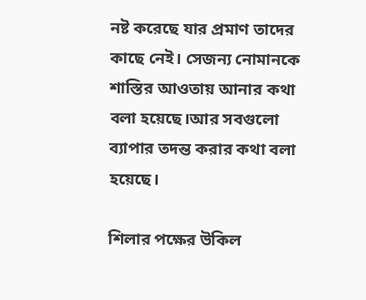নষ্ট করেছে যার প্রমাণ তাদের কাছে নেই। সেজন্য নোমানকে শাস্তির আওতায় আনার কথা বলা হয়েছে।আর সবগুলো ব্যাপার তদন্ত করার কথা বলা হয়েছে।

শিলার পক্ষের উকিল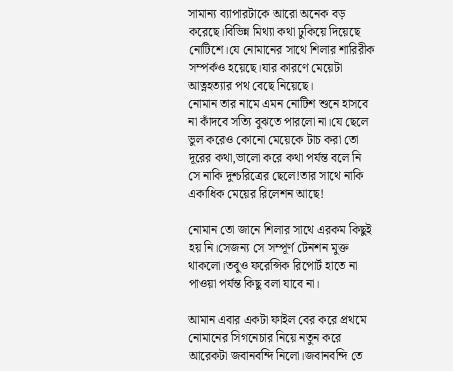সামান্য ব্যাপারটাকে আরো অনেক বড় করেছে।বিভিন্ন মিথ্যা কথা ঢুকিয়ে দিয়েছে নোটিশে।যে নোমানের সাথে শিলার শারিরীক সম্পর্কও হয়েছে।যার কারণে মেয়েটা আত্নহত্যার পথ বেছে নিয়েছে।
নোমান তার নামে এমন নোটিশ শুনে হাসবে না কাঁদবে সত্যি বুঝতে পারলো না।যে ছেলে ভুল করেও কোনো মেয়েকে টাচ করা তো দূরের কথা,ভালো করে কথা পর্যন্ত বলে নি সে নাকি দুশ্চরিত্রের ছেলে!তার সাথে নাকি একাধিক মেয়ের রিলেশন আছে!

নোমান তো জানে শিলার সাথে এরকম কিছুই হয় নি।সেজন্য সে সম্পূর্ণ টেনশন মুক্ত থাকলো।তবুও ফরেন্সিক রিপোর্ট হাতে না পাওয়া পর্যন্ত কিছু বলা যাবে না।

আমান এবার একটা ফাইল বের করে প্রথমে নোমানের সিগনেচার নিয়ে নতুন করে আরেকটা জবানবন্দি নিলো।জবানবন্দি তে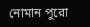নোমান পুরো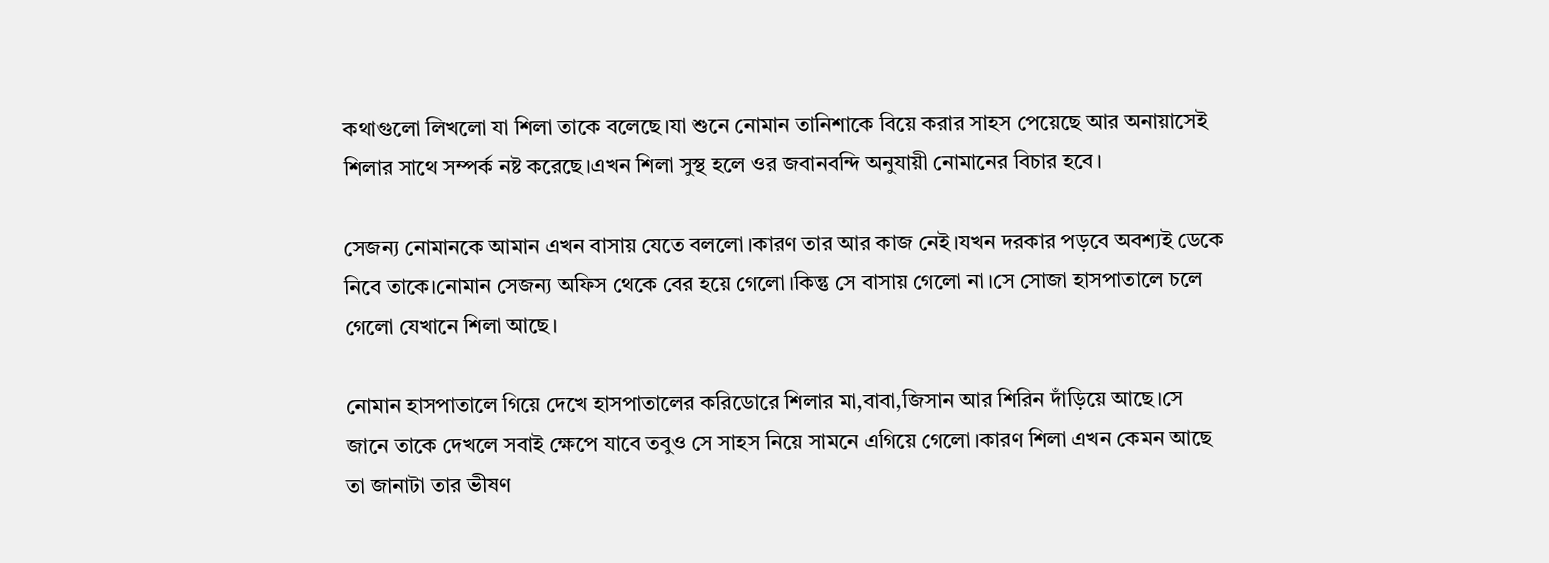কথাগুলো লিখলো যা শিলা তাকে বলেছে।যা শুনে নোমান তানিশাকে বিয়ে করার সাহস পেয়েছে আর অনায়াসেই শিলার সাথে সম্পর্ক নষ্ট করেছে।এখন শিলা সুস্থ হলে ওর জবানবন্দি অনুযায়ী নোমানের বিচার হবে।

সেজন্য নোমানকে আমান এখন বাসায় যেতে বললো।কারণ তার আর কাজ নেই।যখন দরকার পড়বে অবশ্যই ডেকে নিবে তাকে।নোমান সেজন্য অফিস থেকে বের হয়ে গেলো।কিন্তু সে বাসায় গেলো না।সে সোজা হাসপাতালে চলে গেলো যেখানে শিলা আছে।

নোমান হাসপাতালে গিয়ে দেখে হাসপাতালের করিডোরে শিলার মা,বাবা,জিসান আর শিরিন দাঁড়িয়ে আছে।সে জানে তাকে দেখলে সবাই ক্ষেপে যাবে তবুও সে সাহস নিয়ে সামনে এগিয়ে গেলো।কারণ শিলা এখন কেমন আছে তা জানাটা তার ভীষণ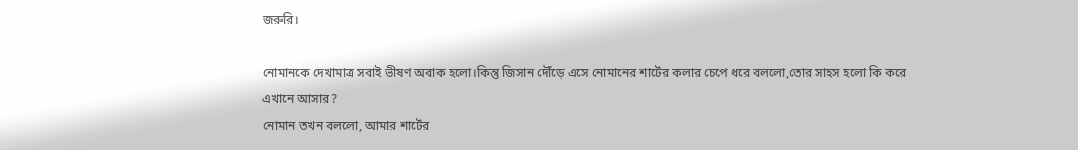জরুরি।

নোমানকে দেখামাত্র সবাই ভীষণ অবাক হলো।কিন্তু জিসান দৌঁড়ে এসে নোমানের শার্টের কলার চেপে ধরে বললো,তোর সাহস হলো কি করে এখানে আসার?
নোমান তখন বললো, আমার শার্টের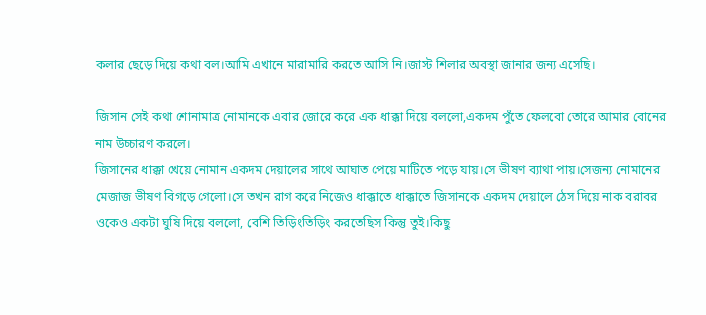কলার ছেড়ে দিয়ে কথা বল।আমি এখানে মারামারি করতে আসি নি।জাস্ট শিলার অবস্থা জানার জন্য এসেছি।

জিসান সেই কথা শোনামাত্র নোমানকে এবার জোরে করে এক ধাক্কা দিয়ে বললো,একদম পুঁতে ফেলবো তোরে আমার বোনের নাম উচ্চারণ করলে।
জিসানের ধাক্কা খেয়ে নোমান একদম দেয়ালের সাথে আঘাত পেয়ে মাটিতে পড়ে যায়।সে ভীষণ ব্যাথা পায়।সেজন্য নোমানের মেজাজ ভীষণ বিগড়ে গেলো।সে তখন রাগ করে নিজেও ধাক্কাতে ধাক্কাতে জিসানকে একদম দেয়ালে ঠেস দিয়ে নাক বরাবর ওকেও একটা ঘুষি দিয়ে বললো, বেশি তিড়িংতিড়িং করতেছিস কিন্তু তুই।কিছু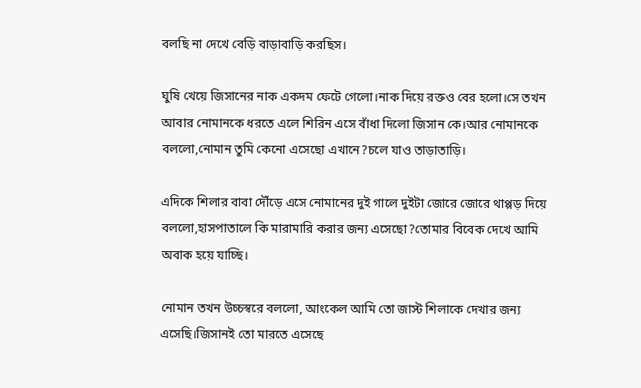বলছি না দেখে বেড়ি বাড়াবাড়ি করছিস।

ঘুষি খেয়ে জিসানের নাক একদম ফেটে গেলো।নাক দিয়ে রক্তও বের হলো।সে তখন আবার নোমানকে ধরতে এলে শিরিন এসে বাঁধা দিলো জিসান কে।আর নোমানকে বললো,নোমান তুমি কেনো এসেছো এখানে?চলে যাও তাড়াতাড়ি।

এদিকে শিলার বাবা দৌঁড়ে এসে নোমানের দুই গালে দুইটা জোরে জোরে থাপ্পড় দিয়ে বললো,হাসপাতালে কি মারামারি করার জন্য এসেছো?তোমার বিবেক দেখে আমি অবাক হয়ে যাচ্ছি।

নোমান তখন উচ্চস্বরে বললো, আংকেল আমি তো জাস্ট শিলাকে দেখার জন্য এসেছি।জিসানই তো মারতে এসেছে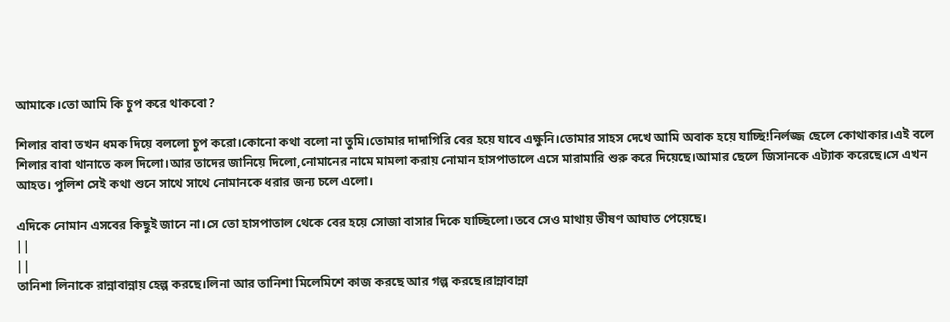আমাকে।তো আমি কি চুপ করে থাকবো?

শিলার বাবা তখন ধমক দিয়ে বললো চুপ করো।কোনো কথা বলো না তুমি।তোমার দাদাগিরি বের হয়ে যাবে এক্ষুনি।তোমার সাহস দেখে আমি অবাক হয়ে যাচ্ছি!নির্লজ্জ ছেলে কোথাকার।এই বলে শিলার বাবা থানাতে কল দিলো।আর তাদের জানিয়ে দিলো,নোমানের নামে মামলা করায় নোমান হাসপাতালে এসে মারামারি শুরু করে দিয়েছে।আমার ছেলে জিসানকে এট্যাক করেছে।সে এখন আহত। পুলিশ সেই কথা শুনে সাথে সাথে নোমানকে ধরার জন্য চলে এলো।

এদিকে নোমান এসবের কিছুই জানে না।সে তো হাসপাতাল থেকে বের হয়ে সোজা বাসার দিকে যাচ্ছিলো।তবে সেও মাথায় ভীষণ আঘাত পেয়েছে।
||
||
তানিশা লিনাকে রান্নাবান্নায় হেল্প করছে।লিনা আর তানিশা মিলেমিশে কাজ করছে আর গল্প করছে।রান্নাবান্না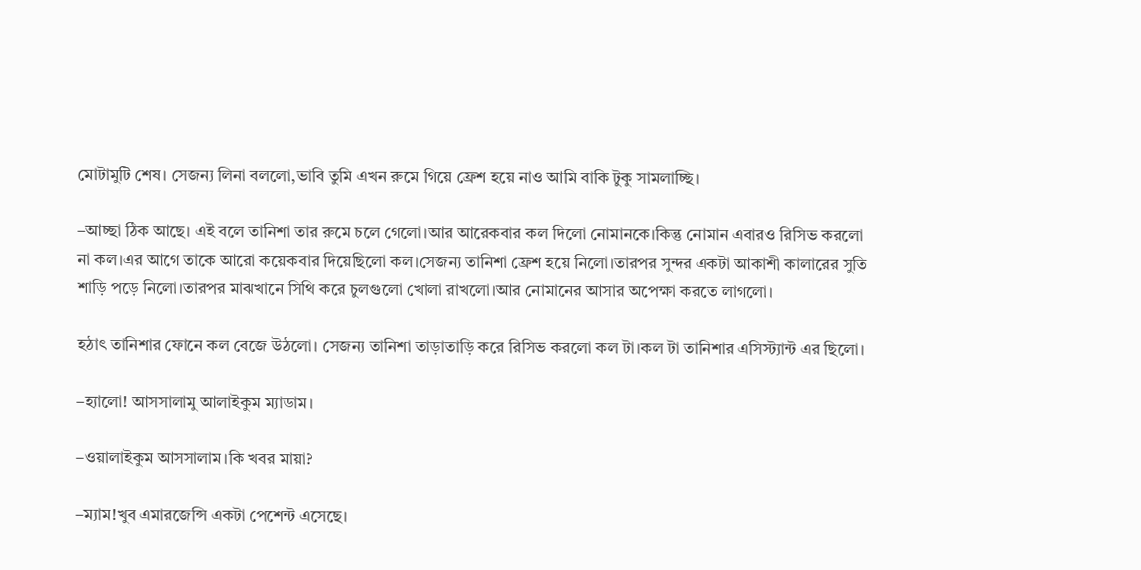মোটামুটি শেষ। সেজন্য লিনা বললো,ভাবি তুমি এখন রুমে গিয়ে ফ্রেশ হয়ে নাও আমি বাকি টুকু সামলাচ্ছি।

–আচ্ছা ঠিক আছে। এই বলে তানিশা তার রুমে চলে গেলো।আর আরেকবার কল দিলো নোমানকে।কিন্তু নোমান এবারও রিসিভ করলো না কল।এর আগে তাকে আরো কয়েকবার দিয়েছিলো কল।সেজন্য তানিশা ফ্রেশ হয়ে নিলো।তারপর সুন্দর একটা আকাশী কালারের সুতি শাড়ি পড়ে নিলো।তারপর মাঝখানে সিথি করে চুলগুলো খোলা রাখলো।আর নোমানের আসার অপেক্ষা করতে লাগলো।

হঠাৎ তানিশার ফোনে কল বেজে উঠলো। সেজন্য তানিশা তাড়াতাড়ি করে রিসিভ করলো কল টা।কল টা তানিশার এসিস্ট্যান্ট এর ছিলো।

–হ্যালো! আসসালামু আলাইকুম ম্যাডাম।

–ওয়ালাইকুম আসসালাম।কি খবর মায়া?

–ম্যাম!খুব এমারজেন্সি একটা পেশেন্ট এসেছে।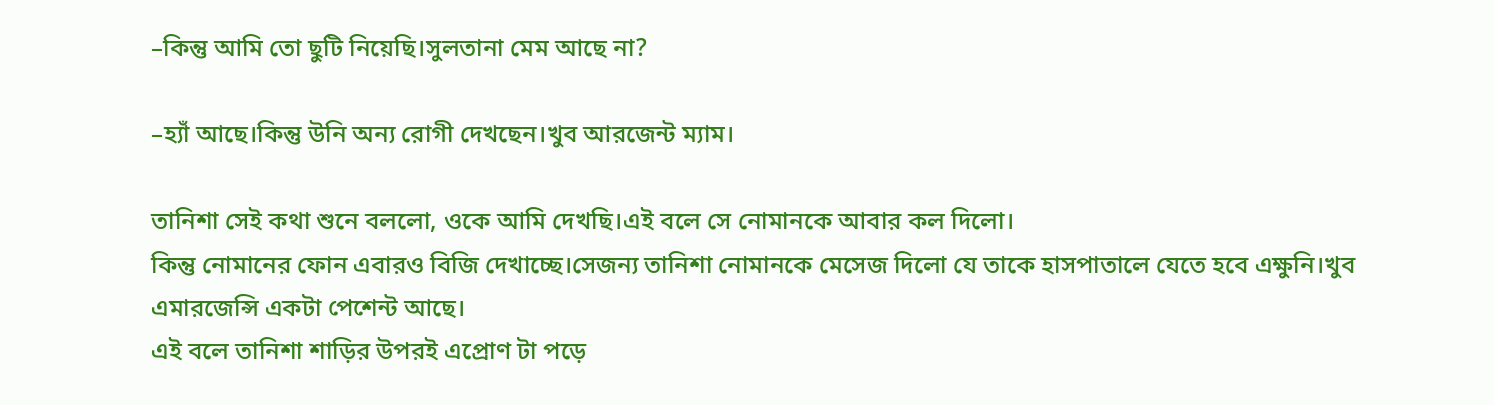–কিন্তু আমি তো ছুটি নিয়েছি।সুলতানা মেম আছে না?

–হ্যাঁ আছে।কিন্তু উনি অন্য রোগী দেখছেন।খুব আরজেন্ট ম্যাম।

তানিশা সেই কথা শুনে বললো, ওকে আমি দেখছি।এই বলে সে নোমানকে আবার কল দিলো।
কিন্তু নোমানের ফোন এবারও বিজি দেখাচ্ছে।সেজন্য তানিশা নোমানকে মেসেজ দিলো যে তাকে হাসপাতালে যেতে হবে এক্ষুনি।খুব এমারজেন্সি একটা পেশেন্ট আছে।
এই বলে তানিশা শাড়ির উপরই এপ্রোণ টা পড়ে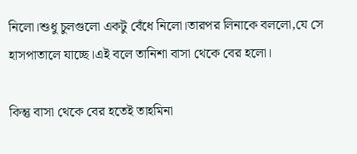নিলো।শুধু চুলগুলো একটু বেঁধে নিলো।তারপর লিনাকে বললো,যে সে হাসপাতালে যাচ্ছে।এই বলে তানিশা বাসা থেকে বের হলো।

কিন্তু বাসা থেকে বের হতেই তাহমিনা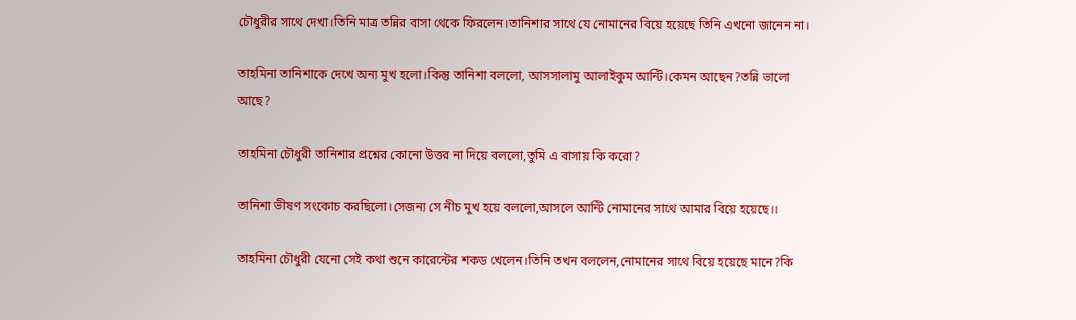চৌধুরীর সাথে দেখা।তিনি মাত্র তন্নির বাসা থেকে ফিরলেন।তানিশার সাথে যে নোমানের বিয়ে হয়েছে তিনি এখনো জানেন না।

তাহমিনা তানিশাকে দেখে অন্য মুখ হলো।কিন্তু তানিশা বললো, আসসালামু আলাইকুম আন্টি।কেমন আছেন?তন্নি ভালো আছে?

তাহমিনা চৌধুরী তানিশার প্রশ্নের কোনো উত্তর না দিয়ে বললো,তুমি এ বাসায় কি করো?

তানিশা ভীষণ সংকোচ করছিলো।সেজন্য সে নীচ মুখ হয়ে বললো,আসলে আন্টি নোমানের সাথে আমার বিয়ে হয়েছে।।

তাহমিনা চৌধুরী যেনো সেই কথা শুনে কারেন্টের শকড খেলেন।তিনি তখন বললেন,নোমানের সাথে বিয়ে হয়েছে মানে?কি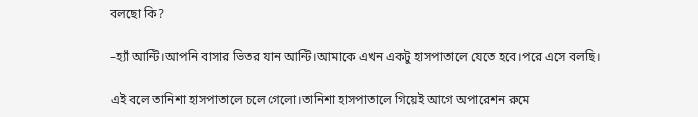বলছো কি?

–হ্যাঁ আন্টি।আপনি বাসার ভিতর যান আন্টি।আমাকে এখন একটু হাসপাতালে যেতে হবে।পরে এসে বলছি।

এই বলে তানিশা হাসপাতালে চলে গেলো।তানিশা হাসপাতালে গিয়েই আগে অপারেশন রুমে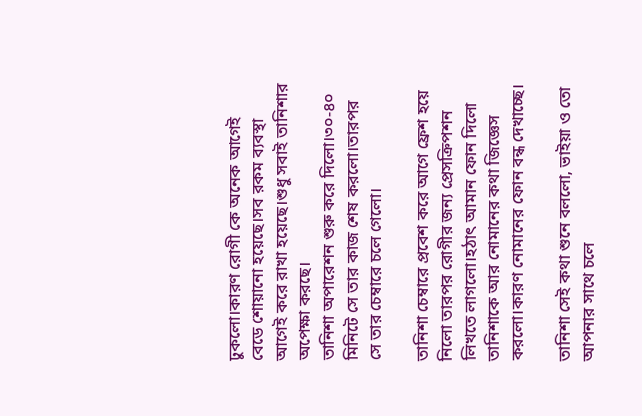ঢুকলো।কারণ রোগী কে অনেক আগেই বেডে শোয়ানো হয়েছে।সব রকম ব্যবস্থা আগেই করে রাখা হয়েছে।শুধু সবাই তানিশার অপেক্ষা করছে।
তানিশা অপারেশন শুরু করে দিলো।৩০-৪০ মিনিটে সে তার কাজ শেষ করলো।তারপর সে তার চেম্বারে চলে গেলো।

তানিশা চেম্বারে প্রবেশ করে আগে ফ্রেশ হয়ে নিলো তারপর রোগীর জন্য প্রেসক্রিপশন লিখতে লাগলো।হঠাৎ আমান ফোন দিলো তানিশাকে আর নোমানের কথা জিজ্ঞেস করলো।কারণ নোমানের ফোন বন্ধ দেখাচ্ছে।

তানিশা সেই কথা শুনে বললো, ভাইয়া ও তো আপনার সাথে চলে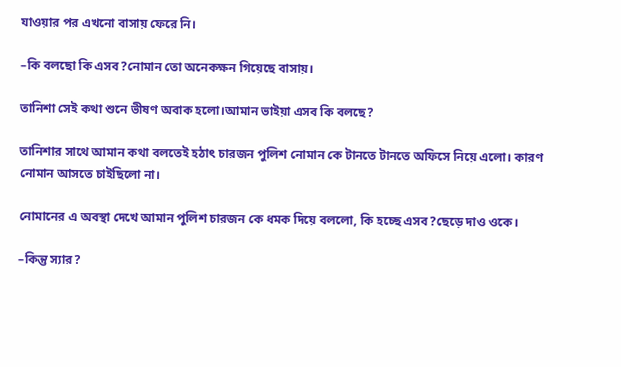যাওয়ার পর এখনো বাসায় ফেরে নি।

–কি বলছো কি এসব?নোমান তো অনেকক্ষন গিয়েছে বাসায়।

তানিশা সেই কথা শুনে ভীষণ অবাক হলো।আমান ভাইয়া এসব কি বলছে?

তানিশার সাথে আমান কথা বলতেই হঠাৎ চারজন পুলিশ নোমান কে টানতে টানতে অফিসে নিয়ে এলো। কারণ নোমান আসতে চাইছিলো না।

নোমানের এ অবস্থা দেখে আমান পুলিশ চারজন কে ধমক দিয়ে বললো, কি হচ্ছে এসব?ছেড়ে দাও ওকে।

–কিন্তু স্যার?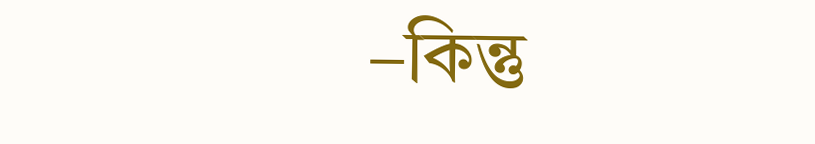–কিন্তু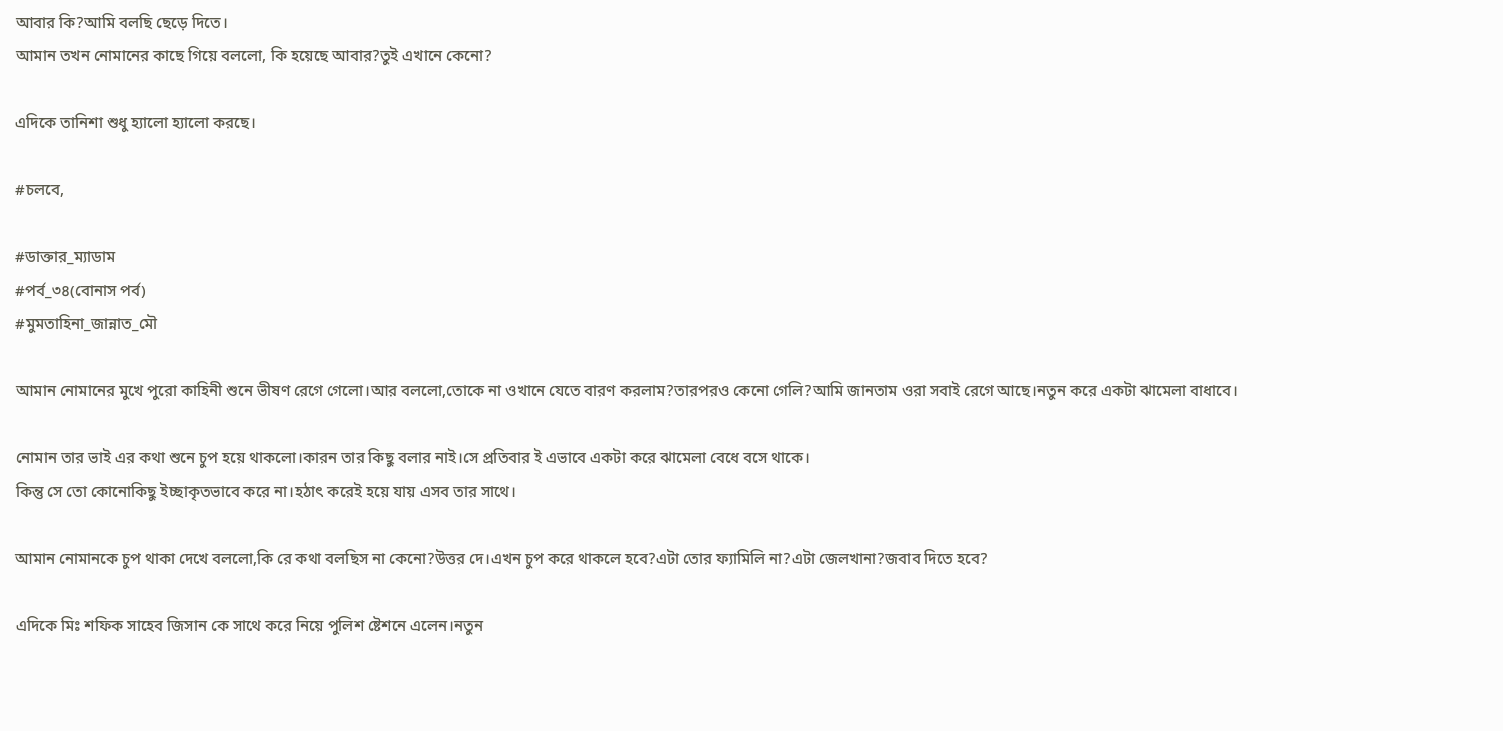আবার কি?আমি বলছি ছেড়ে দিতে।
আমান তখন নোমানের কাছে গিয়ে বললো, কি হয়েছে আবার?তুই এখানে কেনো?

এদিকে তানিশা শুধু হ্যালো হ্যালো করছে।

#চলবে,

#ডাক্তার_ম্যাডাম
#পর্ব_৩৪(বোনাস পর্ব)
#মুমতাহিনা_জান্নাত_মৌ

আমান নোমানের মুখে পুরো কাহিনী শুনে ভীষণ রেগে গেলো।আর বললো,তোকে না ওখানে যেতে বারণ করলাম?তারপরও কেনো গেলি?আমি জানতাম ওরা সবাই রেগে আছে।নতুন করে একটা ঝামেলা বাধাবে।

নোমান তার ভাই এর কথা শুনে চুপ হয়ে থাকলো।কারন তার কিছু বলার নাই।সে প্রতিবার ই এভাবে একটা করে ঝামেলা বেধে বসে থাকে।
কিন্তু সে তো কোনোকিছু ইচ্ছাকৃতভাবে করে না।হঠাৎ করেই হয়ে যায় এসব তার সাথে।

আমান নোমানকে চুপ থাকা দেখে বললো,কি রে কথা বলছিস না কেনো?উত্তর দে।এখন চুপ করে থাকলে হবে?এটা তোর ফ্যামিলি না?এটা জেলখানা?জবাব দিতে হবে?

এদিকে মিঃ শফিক সাহেব জিসান কে সাথে করে নিয়ে পুলিশ ষ্টেশনে এলেন।নতুন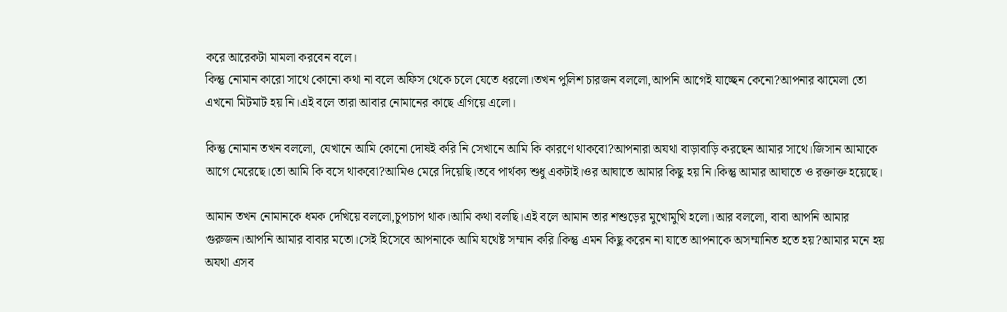করে আরেকটা মামলা করবেন বলে।
কিন্তু নোমান কারো সাথে কোনো কথা না বলে অফিস থেকে চলে যেতে ধরলো।তখন পুলিশ চারজন বললো,আপনি আগেই যাচ্ছেন কেনো?আপনার ঝামেলা তো এখনো মিটমাট হয় নি।এই বলে তারা আবার নোমানের কাছে এগিয়ে এলো।

কিন্তু নোমান তখন বললো, যেখানে আমি কোনো দোষই করি নি সেখানে আমি কি কারণে থাকবো?আপনারা অযথা বাড়াবাড়ি করছেন আমার সাথে।জিসান আমাকে আগে মেরেছে।তো আমি কি বসে থাকবো?আমিও মেরে দিয়েছি।তবে পার্থক্য শুধু একটাই।ওর আঘাতে আমার কিছু হয় নি।কিন্তু আমার আঘাতে ও রক্তাক্ত হয়েছে।

আমান তখন নোমানকে ধমক দেখিয়ে বললো,চুপচাপ থাক।আমি কথা বলছি।এই বলে আমান তার শশুড়ের মুখোমুখি হলো।আর বললো, বাবা আপনি আমার গুরুজন।আপনি আমার বাবার মতো।সেই হিসেবে আপনাকে আমি যথেষ্ট সম্মান করি।কিন্তু এমন কিছু করেন না যাতে আপনাকে অসম্মানিত হতে হয়?আমার মনে হয় অযথা এসব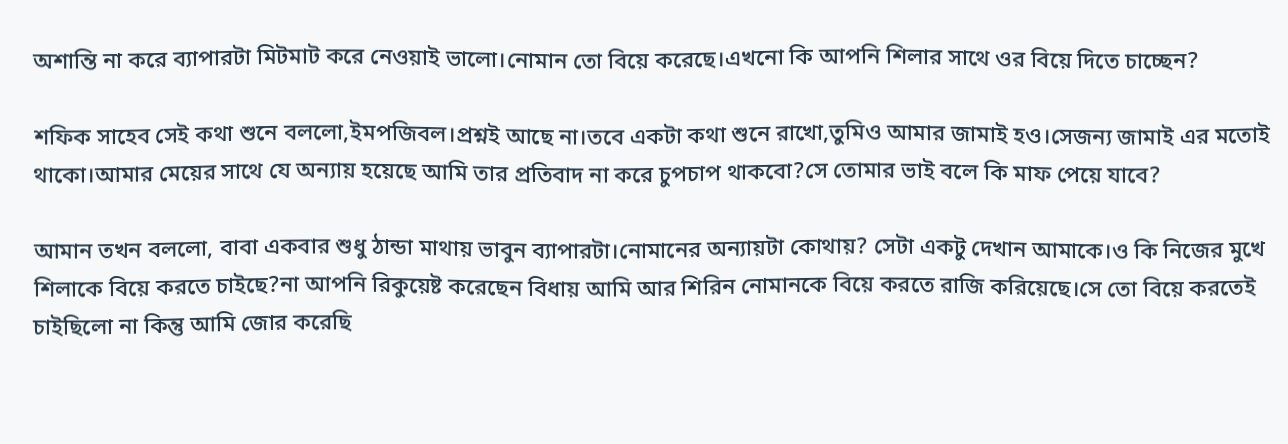অশান্তি না করে ব্যাপারটা মিটমাট করে নেওয়াই ভালো।নোমান তো বিয়ে করেছে।এখনো কি আপনি শিলার সাথে ওর বিয়ে দিতে চাচ্ছেন?

শফিক সাহেব সেই কথা শুনে বললো,ইমপজিবল।প্রশ্নই আছে না।তবে একটা কথা শুনে রাখো,তুমিও আমার জামাই হও।সেজন্য জামাই এর মতোই থাকো।আমার মেয়ের সাথে যে অন্যায় হয়েছে আমি তার প্রতিবাদ না করে চুপচাপ থাকবো?সে তোমার ভাই বলে কি মাফ পেয়ে যাবে?

আমান তখন বললো, বাবা একবার শুধু ঠান্ডা মাথায় ভাবুন ব্যাপারটা।নোমানের অন্যায়টা কোথায়? সেটা একটু দেখান আমাকে।ও কি নিজের মুখে শিলাকে বিয়ে করতে চাইছে?না আপনি রিকুয়েষ্ট করেছেন বিধায় আমি আর শিরিন নোমানকে বিয়ে করতে রাজি করিয়েছে।সে তো বিয়ে করতেই চাইছিলো না কিন্তু আমি জোর করেছি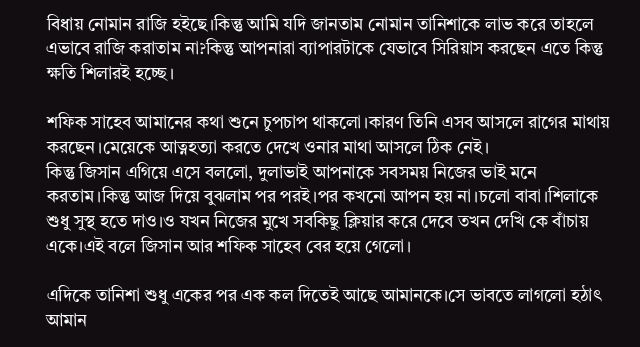বিধায় নোমান রাজি হইছে।কিন্তু আমি যদি জানতাম নোমান তানিশাকে লাভ করে তাহলে এভাবে রাজি করাতাম না?কিন্তু আপনারা ব্যাপারটাকে যেভাবে সিরিয়াস করছেন এতে কিন্তু ক্ষতি শিলারই হচ্ছে।

শফিক সাহেব আমানের কথা শুনে চুপচাপ থাকলো।কারণ তিনি এসব আসলে রাগের মাথায় করছেন।মেয়েকে আত্নহত্যা করতে দেখে ওনার মাথা আসলে ঠিক নেই।
কিন্তু জিসান এগিয়ে এসে বললো, দুলাভাই আপনাকে সবসময় নিজের ভাই মনে করতাম।কিন্তু আজ দিয়ে বুঝলাম পর পরই।পর কখনো আপন হয় না।চলো বাবা।শিলাকে শুধু সুস্থ হতে দাও।ও যখন নিজের মুখে সবকিছু ক্লিয়ার করে দেবে তখন দেখি কে বাঁচায় একে।এই বলে জিসান আর শফিক সাহেব বের হয়ে গেলো।

এদিকে তানিশা শুধু একের পর এক কল দিতেই আছে আমানকে।সে ভাবতে লাগলো হঠাৎ আমান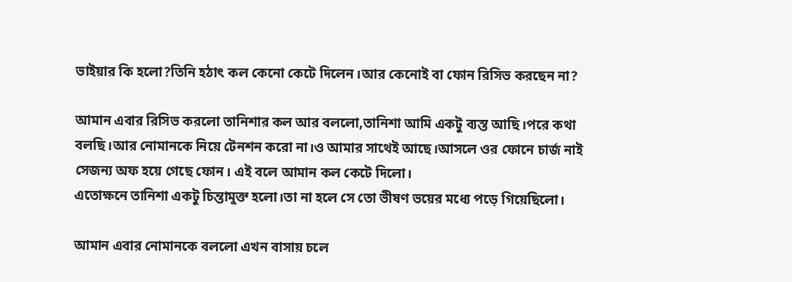ভাইয়ার কি হলো?তিনি হঠাৎ কল কেনো কেটে দিলেন।আর কেনোই বা ফোন রিসিভ করছেন না?

আমান এবার রিসিভ করলো তানিশার কল আর বললো,তানিশা আমি একটু ব্যস্ত আছি।পরে কথা বলছি।আর নোমানকে নিয়ে টেনশন করো না।ও আমার সাথেই আছে।আসলে ওর ফোনে চার্জ নাই সেজন্য অফ হয়ে গেছে ফোন। এই বলে আমান কল কেটে দিলো।
এতোক্ষনে তানিশা একটু চিন্তামুক্ত হলো।তা না হলে সে তো ভীষণ ভয়ের মধ্যে পড়ে গিয়েছিলো।

আমান এবার নোমানকে বললো এখন বাসায় চলে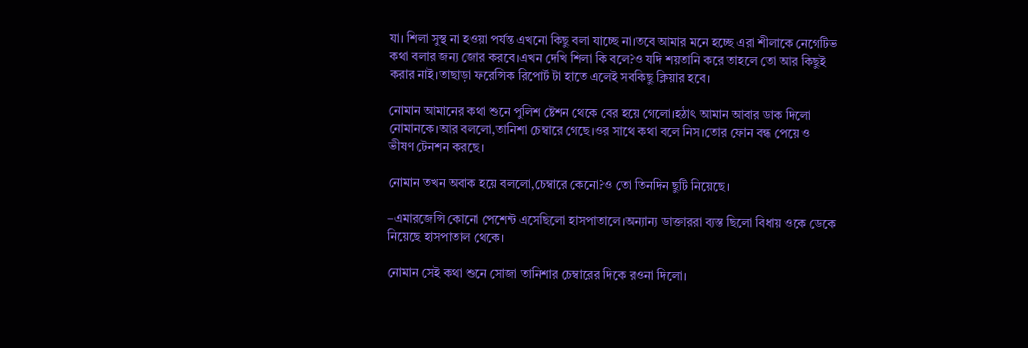যা। শিলা সুস্থ না হওয়া পর্যন্ত এখনো কিছু বলা যাচ্ছে না।তবে আমার মনে হচ্ছে এরা শীলাকে নেগেটিভ কথা বলার জন্য জোর করবে।এখন দেখি শিলা কি বলে?ও যদি শয়তানি করে তাহলে তো আর কিছুই করার নাই।তাছাড়া ফরেন্সিক রিপোর্ট টা হাতে এলেই সবকিছু ক্লিয়ার হবে।

নোমান আমানের কথা শুনে পুলিশ ষ্টেশন থেকে বের হয়ে গেলো।হঠাৎ আমান আবার ডাক দিলো নোমানকে।আর বললো,তানিশা চেম্বারে গেছে।ওর সাথে কথা বলে নিস।তোর ফোন বন্ধ পেয়ে ও ভীষণ টেনশন করছে।

নোমান তখন অবাক হয়ে বললো,চেম্বারে কেনো?ও তো তিনদিন ছুটি নিয়েছে।

–এমারজেন্সি কোনো পেশেন্ট এসেছিলো হাসপাতালে।অন্যান্য ডাক্তাররা ব্যস্ত ছিলো বিধায় ওকে ডেকে নিয়েছে হাসপাতাল থেকে।

নোমান সেই কথা শুনে সোজা তানিশার চেম্বারের দিকে রওনা দিলো।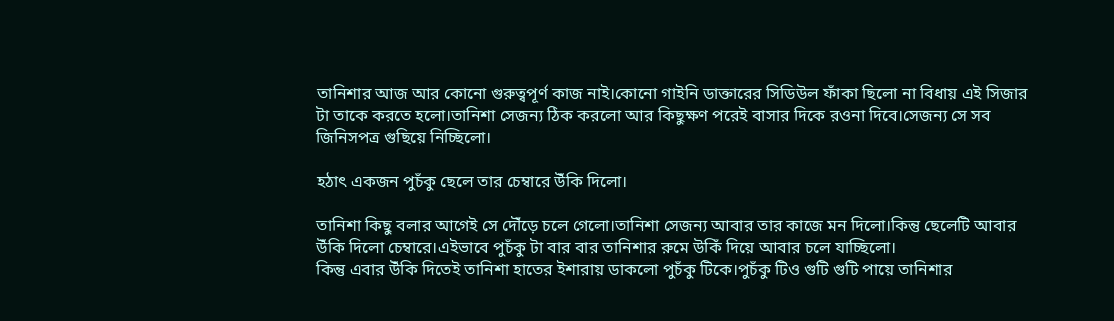তানিশার আজ আর কোনো গুরুত্বপূর্ণ কাজ নাই।কোনো গাইনি ডাক্তারের সিডিউল ফাঁকা ছিলো না বিধায় এই সিজার টা তাকে করতে হলো।তানিশা সেজন্য ঠিক করলো আর কিছুক্ষণ পরেই বাসার দিকে রওনা দিবে।সেজন্য সে সব জিনিসপত্র গুছিয়ে নিচ্ছিলো।

হঠাৎ একজন পুচঁকু ছেলে তার চেম্বারে উঁকি দিলো।

তানিশা কিছু বলার আগেই সে দৌঁড়ে চলে গেলো।তানিশা সেজন্য আবার তার কাজে মন দিলো।কিন্তু ছেলেটি আবার উঁকি দিলো চেম্বারে।এইভাবে পুচঁকু টা বার বার তানিশার রুমে উকিঁ দিয়ে আবার চলে যাচ্ছিলো।
কিন্তু এবার উঁকি দিতেই তানিশা হাতের ইশারায় ডাকলো পুচঁকু টিকে।পুচঁকু টিও গুটি গুটি পায়ে তানিশার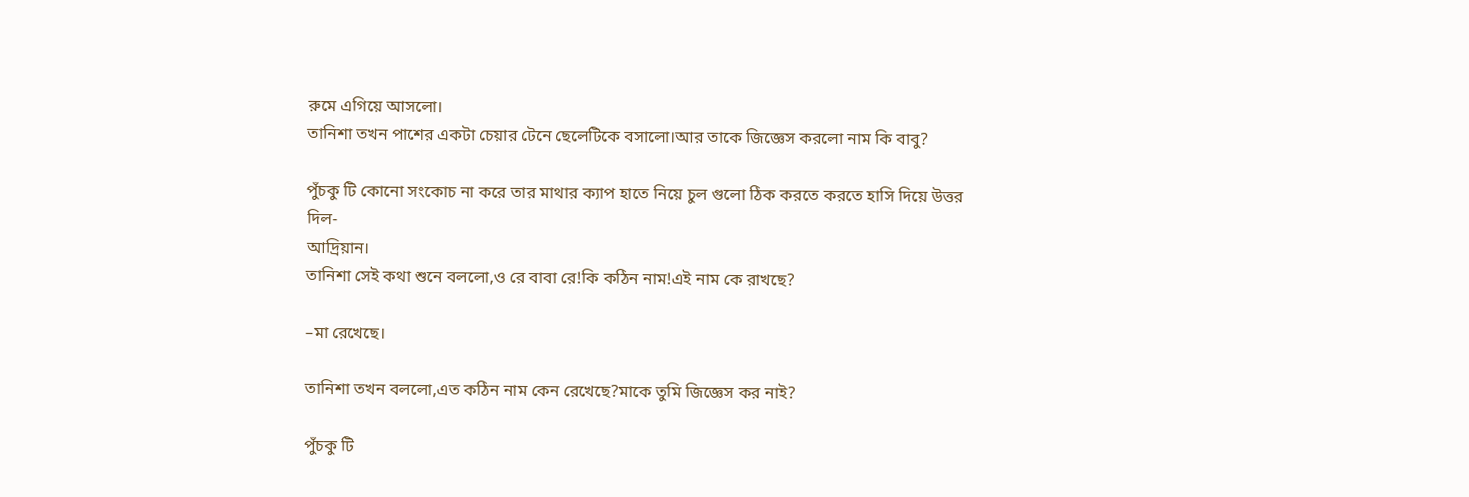রুমে এগিয়ে আসলো।
তানিশা তখন পাশের একটা চেয়ার টেনে ছেলেটিকে বসালো।আর তাকে জিজ্ঞেস করলো নাম কি বাবু?

পুঁচকু টি কোনো সংকোচ না করে তার মাথার ক্যাপ হাতে নিয়ে চুল গুলো ঠিক করতে করতে হাসি দিয়ে উত্তর দিল-
আদ্রিয়ান।
তানিশা সেই কথা শুনে বললো,ও রে বাবা রে!কি কঠিন নাম!এই নাম কে রাখছে?

–মা রেখেছে।

তানিশা তখন বললো,এত কঠিন নাম কেন রেখেছে?মাকে তুমি জিজ্ঞেস কর নাই?

পুঁচকু টি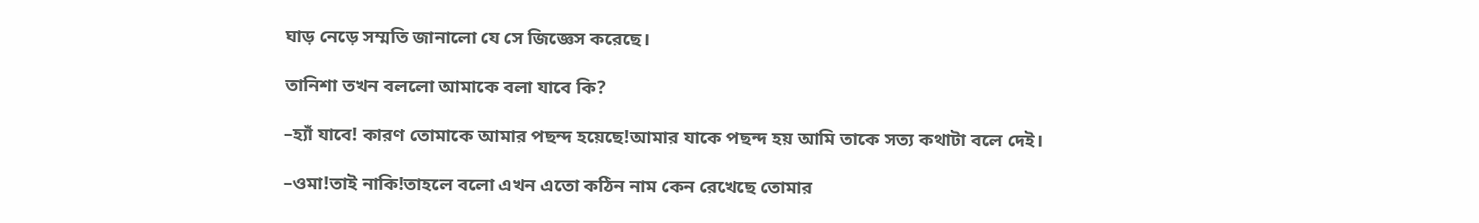ঘাড় নেড়ে সম্মতি জানালো যে সে জিজ্ঞেস করেছে।

তানিশা তখন বললো আমাকে বলা যাবে কি?

–হ্যাঁ যাবে! কারণ তোমাকে আমার পছন্দ হয়েছে!আমার যাকে পছন্দ হয় আমি তাকে সত্য কথাটা বলে দেই।

–ওমা!তাই নাকি!তাহলে বলো এখন এতো কঠিন নাম কেন রেখেছে তোমার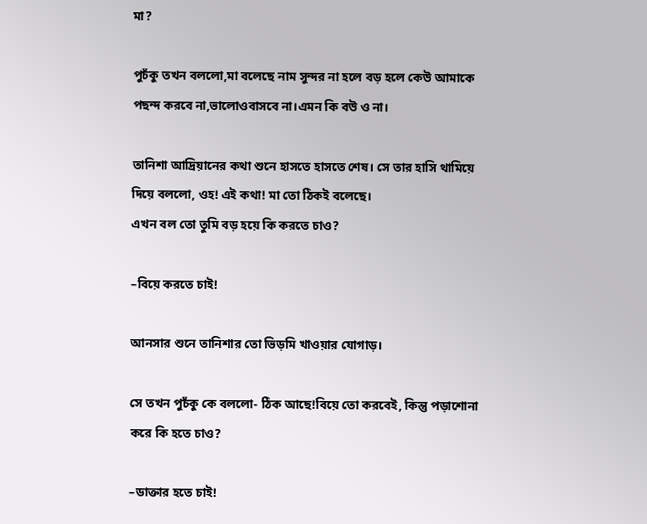মা?

পুচঁকু তখন বললো,মা বলেছে নাম সুন্দর না হলে বড় হলে কেউ আমাকে পছন্দ করবে না,ভালোওবাসবে না।এমন কি বউ ও না।

তানিশা আদ্রিয়ানের কথা শুনে হাসতে হাসতে শেষ। সে তার হাসি থামিয়ে দিয়ে বললো, ওহ! এই কথা! মা তো ঠিকই বলেছে।
এখন বল তো তুমি বড় হয়ে কি করতে চাও?

–বিয়ে করতে চাই!

আনসার শুনে তানিশার তো ভিড়মি খাওয়ার যোগাড়।

সে তখন পুচঁকু কে বললো- ঠিক আছে!বিয়ে তো করবেই, কিন্তু পড়াশোনা করে কি হতে চাও?

–ডাক্তার হতে চাই!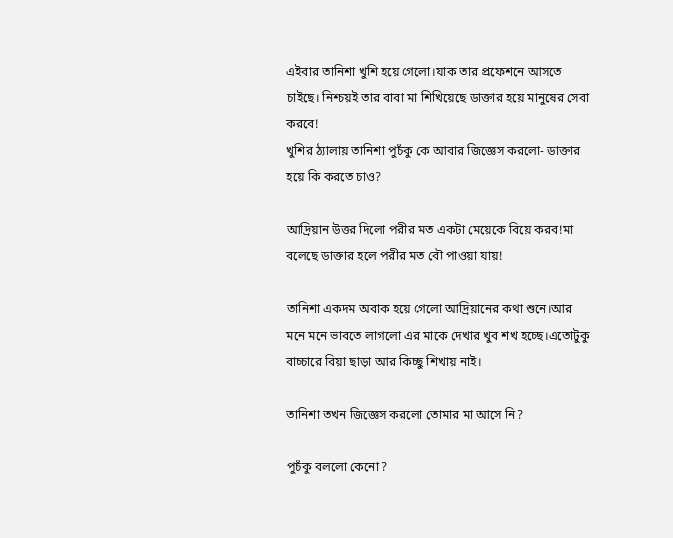এইবার তানিশা খুশি হয়ে গেলো।যাক তার প্রফেশনে আসতে চাইছে। নিশ্চয়ই তার বাবা মা শিখিয়েছে ডাক্তার হয়ে মানুষের সেবা করবে!
খুশির ঠ্যালায় তানিশা পুচঁকু কে আবার জিজ্ঞেস করলো- ডাক্তার হয়ে কি করতে চাও?

আদ্রিয়ান উত্তর দিলো পরীর মত একটা মেয়েকে বিয়ে করব!মা বলেছে ডাক্তার হলে পরীর মত বৌ পাওয়া যায়!

তানিশা একদম অবাক হয়ে গেলো আদ্রিয়ানের কথা শুনে।আর মনে মনে ভাবতে লাগলো এর মাকে দেখার খুব শখ হচ্ছে।এতোটুকু বাচ্চারে বিয়া ছাড়া আর কিচ্ছু শিখায় নাই।

তানিশা তখন জিজ্ঞেস করলো তোমার মা আসে নি?

পুচঁকু বললো কেনো?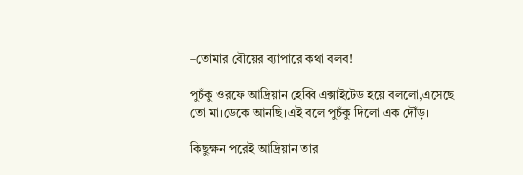–তোমার বৌয়ের ব্যাপারে কথা বলব!

পুচঁকু ওরফে আদ্রিয়ান হেব্বি এক্সাইটেড হয়ে বললো,এসেছে তো মা।ডেকে আনছি।এই বলে পুচঁকু দিলো এক দৌঁড়।

কিছুক্ষন পরেই আদ্রিয়ান তার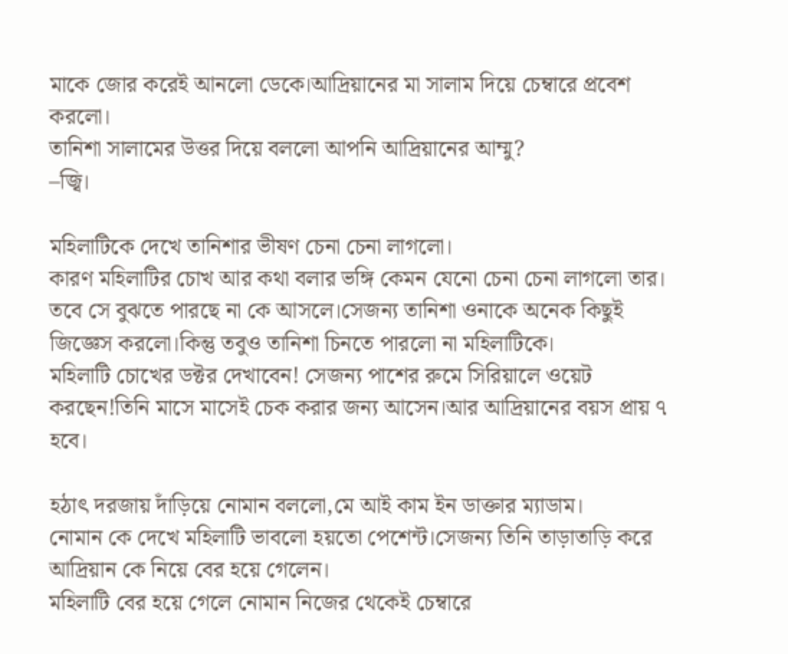মাকে জোর করেই আনলো ডেকে।আদ্রিয়ানের মা সালাম দিয়ে চেম্বারে প্রবেশ করলো।
তানিশা সালামের উত্তর দিয়ে বললো আপনি আদ্রিয়ানের আম্মু?
–জ্বি।

মহিলাটিকে দেখে তানিশার ভীষণ চেনা চেনা লাগলো।
কারণ মহিলাটির চোখ আর কথা বলার ভঙ্গি কেমন যেনো চেনা চেনা লাগলো তার।
তবে সে বুঝতে পারছে না কে আসলে।সেজন্য তানিশা ওনাকে অনেক কিছুই জিজ্ঞেস করলো।কিন্তু তবুও তানিশা চিনতে পারলো না মহিলাটিকে।
মহিলাটি চোখের ডক্টর দেখাবেন! সেজন্য পাশের রুমে সিরিয়ালে ওয়েট করছেন!তিনি মাসে মাসেই চেক করার জন্য আসেন।আর আদ্রিয়ানের বয়স প্রায় ৭ হবে।

হঠাৎ দরজায় দাঁড়িয়ে নোমান বললো,মে আই কাম ইন ডাক্তার ম্যাডাম।
নোমান কে দেখে মহিলাটি ভাবলো হয়তো পেশেন্ট।সেজন্য তিনি তাড়াতাড়ি করে আদ্রিয়ান কে নিয়ে বের হয়ে গেলেন।
মহিলাটি বের হয়ে গেলে নোমান নিজের থেকেই চেম্বারে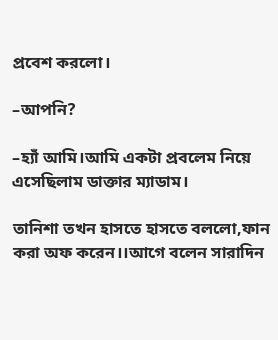প্রবেশ করলো।

–আপনি?

–হ্যাঁ আমি।আমি একটা প্রবলেম নিয়ে এসেছিলাম ডাক্তার ম্যাডাম।

তানিশা তখন হাসতে হাসতে বললো,ফান করা অফ করেন।।আগে বলেন সারাদিন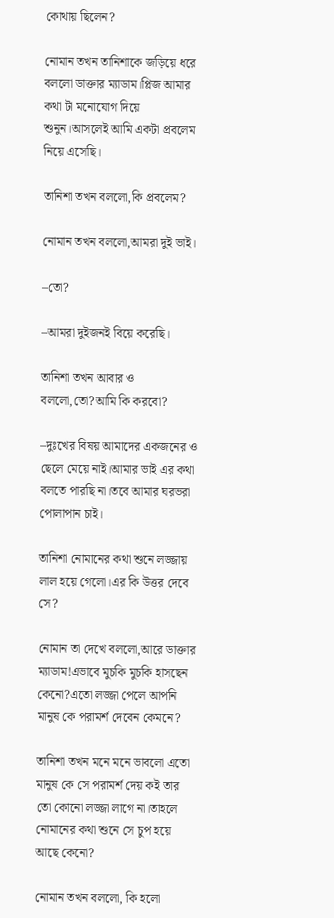কোথায় ছিলেন?

নোমান তখন তানিশাকে জড়িয়ে ধরে বললো ডাক্তার ম্যাডাম।প্লিজ আমার কথা টা মনোযোগ দিয়ে শুনুন।আসলেই আমি একটা প্রবলেম নিয়ে এসেছি।

তানিশা তখন বললো,কি প্রবলেম?

নোমান তখন বললো,আমরা দুই ভাই।

–তো?

–আমরা দুইজনই বিয়ে করেছি।

তানিশা তখন আবার ও বললো,তো?আমি কি করবো?

–দুঃখের বিষয় আমাদের একজনের ও ছেলে মেয়ে নাই।আমার ভাই এর কথা বলতে পারছি না।তবে আমার ঘরভরা পোলাপান চাই।

তানিশা নোমানের কথা শুনে লজ্জায় লাল হয়ে গেলো।এর কি উত্তর দেবে সে?

নোমান তা দেখে বললো,আরে ডাক্তার ম্যাডাম!এভাবে মুচকি মুচকি হাসছেন কেনো?এতো লজ্জা পেলে আপনি মানুষ কে পরামর্শ দেবেন কেমনে?

তানিশা তখন মনে মনে ভাবলো এতো মানুষ কে সে পরামর্শ দেয় কই তার তো কোনো লজ্জা লাগে না।তাহলে নোমানের কথা শুনে সে চুপ হয়ে আছে কেনো?

নোমান তখন বললো, কি হলো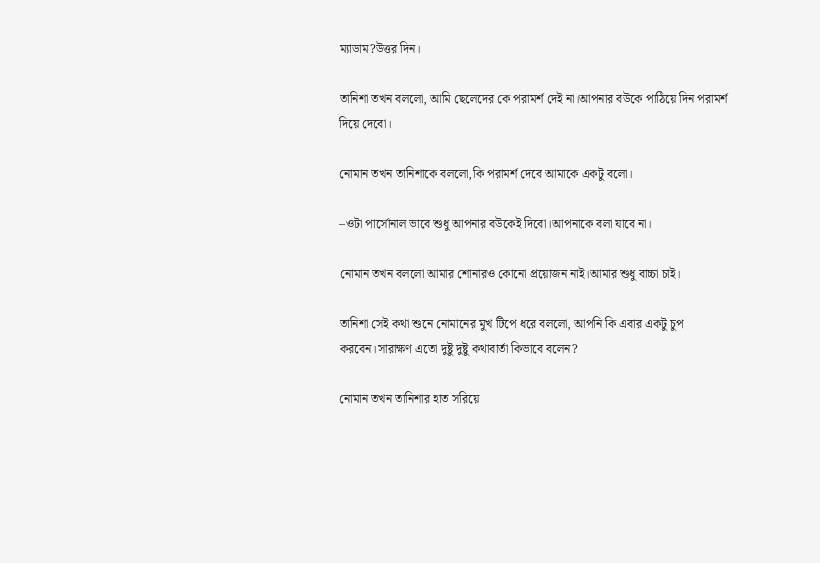ম্যাডাম?উত্তর দিন।

তানিশা তখন বললো, আমি ছেলেদের কে পরামর্শ দেই না।আপনার বউকে পাঠিয়ে দিন পরামর্শ দিয়ে দেবো।

নোমান তখন তানিশাকে বললো,কি পরামর্শ দেবে আমাকে একটু বলো।

–ওটা পার্সোনাল ভাবে শুধু আপনার বউকেই দিবো।আপনাকে বলা যাবে না।

নোমান তখন বললো আমার শোনারও কোনো প্রয়োজন নাই।আমার শুধু বাচ্চা চাই।

তানিশা সেই কথা শুনে নোমানের মুখ টিপে ধরে বললো, আপনি কি এবার একটু চুপ করবেন।সারাক্ষণ এতো দুষ্টু দুষ্টু কথাবার্তা কিভাবে বলেন?

নোমান তখন তানিশার হাত সরিয়ে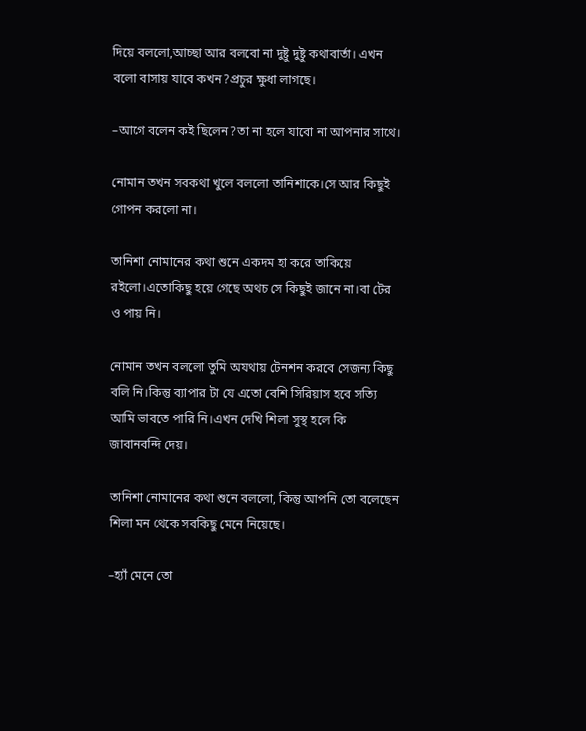দিয়ে বললো,আচ্ছা আর বলবো না দুষ্টু দুষ্টু কথাবার্তা। এখন বলো বাসায় যাবে কখন?প্রচুর ক্ষুধা লাগছে।

–আগে বলেন কই ছিলেন?তা না হলে যাবো না আপনার সাথে।

নোমান তখন সবকথা খুলে বললো তানিশাকে।সে আর কিছুই গোপন করলো না।

তানিশা নোমানের কথা শুনে একদম হা করে তাকিয়ে রইলো।এতোকিছু হয়ে গেছে অথচ সে কিছুই জানে না।বা টের ও পায় নি।

নোমান তখন বললো তুমি অযথায় টেনশন করবে সেজন্য কিছু বলি নি।কিন্তু ব্যাপার টা যে এতো বেশি সিরিয়াস হবে সত্যি আমি ভাবতে পারি নি।এখন দেখি শিলা সুস্থ হলে কি জাবানবন্দি দেয়।

তানিশা নোমানের কথা শুনে বললো, কিন্তু আপনি তো বলেছেন শিলা মন থেকে সবকিছু মেনে নিয়েছে।

–হ্যাঁ মেনে তো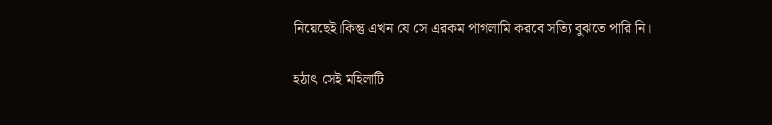নিয়েছেই।কিন্তু এখন যে সে এরকম পাগলামি করবে সত্যি বুঝতে পারি নি।

হঠাৎ সেই মহিলাটি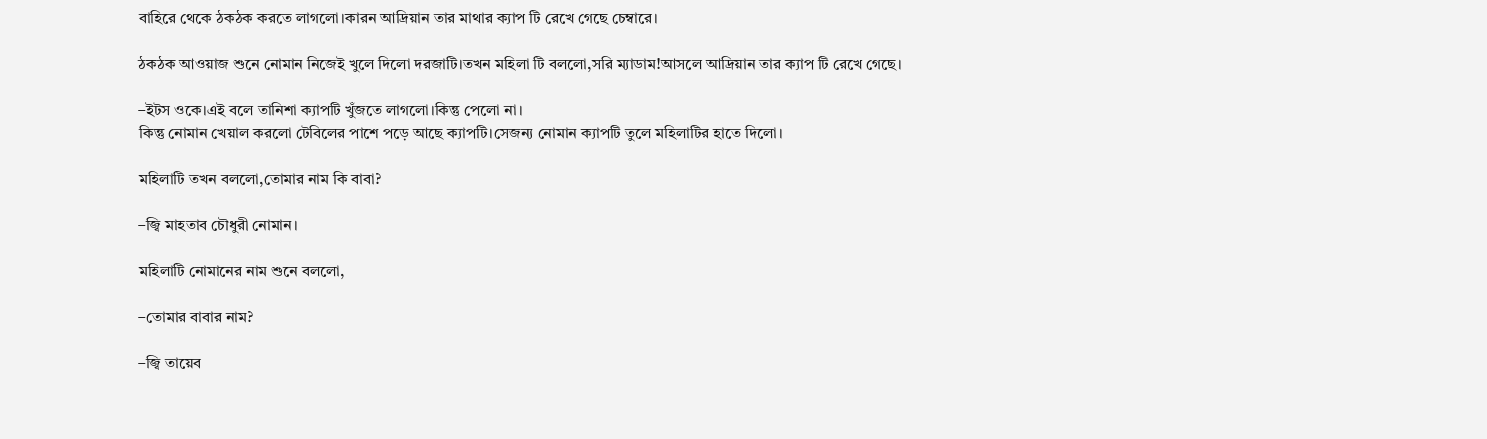বাহিরে থেকে ঠকঠক করতে লাগলো।কারন আদ্রিয়ান তার মাথার ক্যাপ টি রেখে গেছে চেম্বারে।

ঠকঠক আওয়াজ শুনে নোমান নিজেই খুলে দিলো দরজাটি।তখন মহিলা টি বললো,সরি ম্যাডাম!আসলে আদ্রিয়ান তার ক্যাপ টি রেখে গেছে।

–ইটস ওকে।এই বলে তানিশা ক্যাপটি খুঁজতে লাগলো।কিন্তু পেলো না।
কিন্তু নোমান খেয়াল করলো টেবিলের পাশে পড়ে আছে ক্যাপটি।সেজন্য নোমান ক্যাপটি তুলে মহিলাটির হাতে দিলো।

মহিলাটি তখন বললো,তোমার নাম কি বাবা?

–জ্বি মাহতাব চৌধুরী নোমান।

মহিলাটি নোমানের নাম শুনে বললো,

–তোমার বাবার নাম?

–জ্বি তায়েব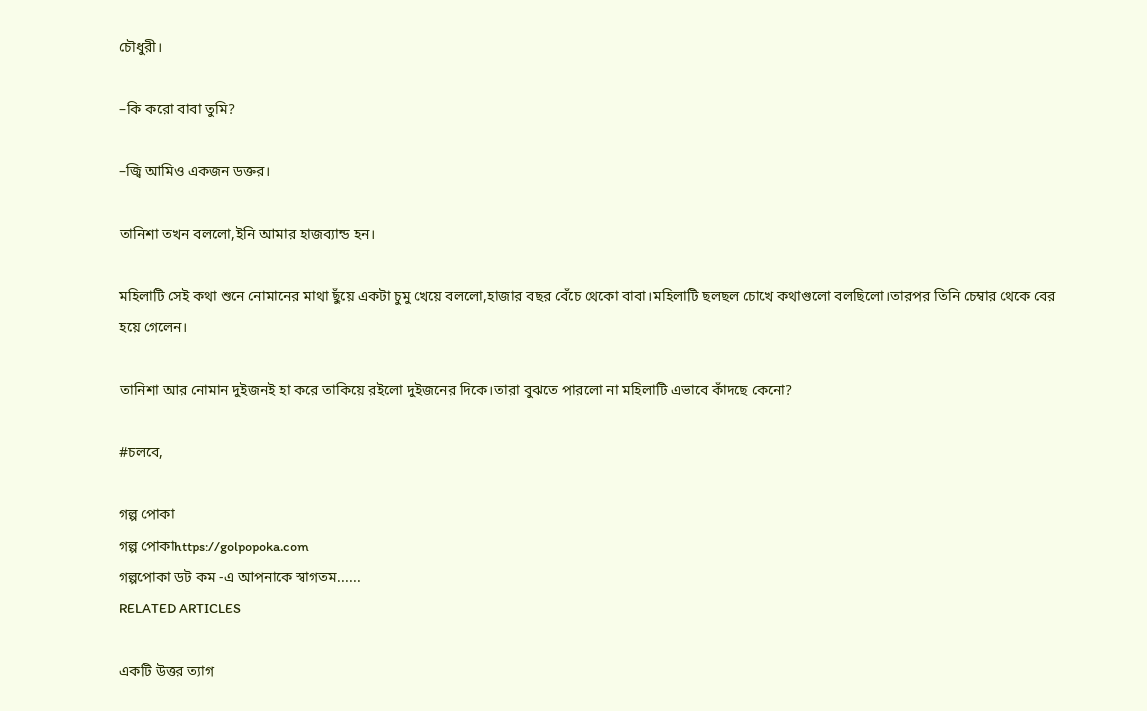চৌধুরী।

–কি করো বাবা তুমি?

–জ্বি আমিও একজন ডক্তর।

তানিশা তখন বললো,ইনি আমার হাজব্যান্ড হন।

মহিলাটি সেই কথা শুনে নোমানের মাথা ছুঁয়ে একটা চুমু খেয়ে বললো,হাজার বছর বেঁচে থেকো বাবা।মহিলাটি ছলছল চোখে কথাগুলো বলছিলো।তারপর তিনি চেম্বার থেকে বের হয়ে গেলেন।

তানিশা আর নোমান দুইজনই হা করে তাকিয়ে রইলো দুইজনের দিকে।তারা বুঝতে পারলো না মহিলাটি এভাবে কাঁদছে কেনো?

#চলবে,

গল্প পোকা
গল্প পোকাhttps://golpopoka.com
গল্পপোকা ডট কম -এ আপনাকে স্বাগতম......
RELATED ARTICLES

একটি উত্তর ত্যাগ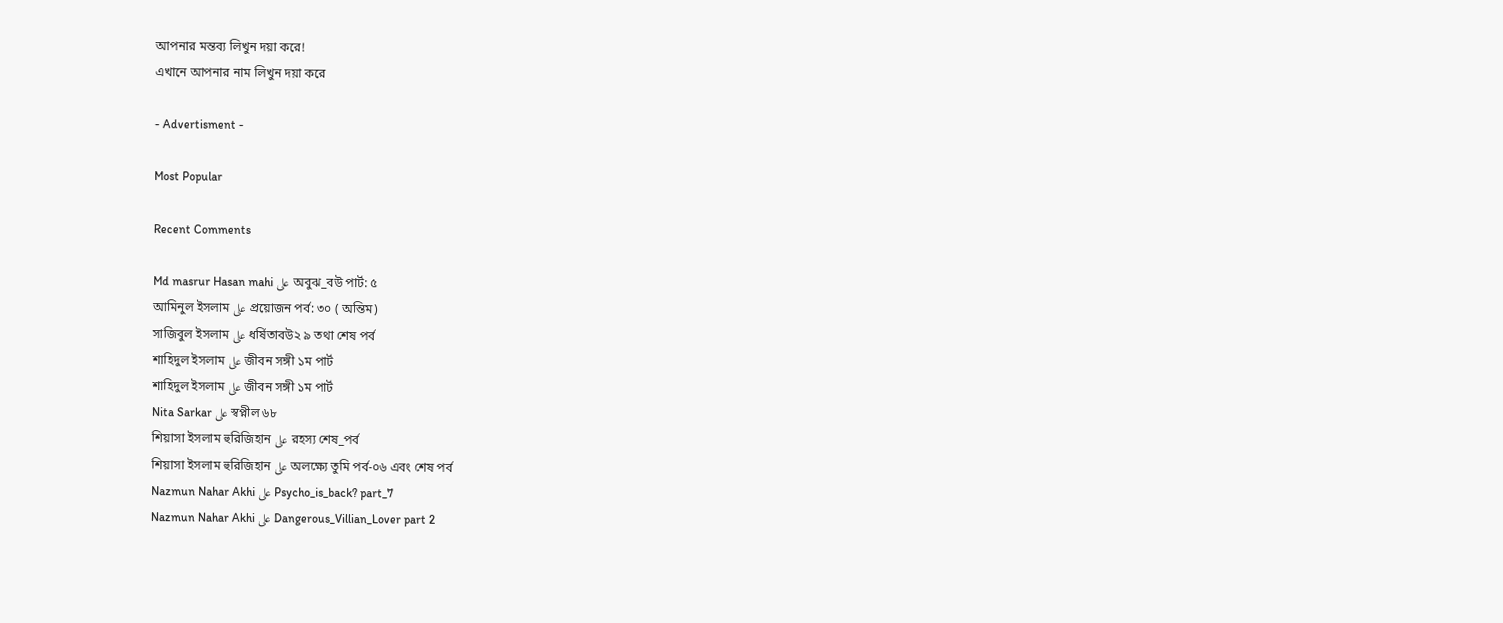আপনার মন্তব্য লিখুন দয়া করে!
এখানে আপনার নাম লিখুন দয়া করে

- Advertisment -

Most Popular

Recent Comments

Md masrur Hasan mahi على অবুঝ_বউ পার্ট: ৫
আমিনুল ইসলাম على প্রয়োজন পর্ব: ৩০ ( অন্তিম)
সাজিবুল ইসলাম على ধর্ষিতাবউ২ ৯ তথা শেষ পর্ব
শাহিদুল ইসলাম على জীবন সঙ্গী ১ম পার্ট
শাহিদুল ইসলাম على জীবন সঙ্গী ১ম পার্ট
Nita Sarkar على স্বপ্নীল ৬৮
শিয়াসা ইসলাম হুরিজিহান على রহস্য শেষ_পর্ব
শিয়াসা ইসলাম হুরিজিহান على অলক্ষ্যে তুমি পর্ব-০৬ এবং শেষ পর্ব
Nazmun Nahar Akhi على Psycho_is_back? part_7
Nazmun Nahar Akhi على Dangerous_Villian_Lover part 2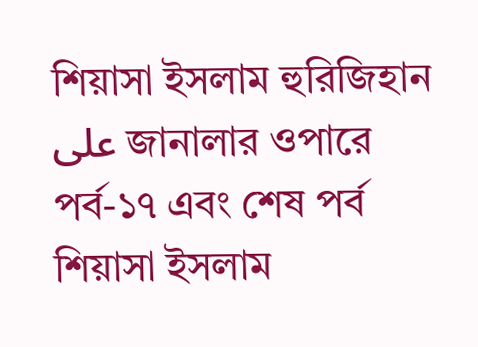শিয়াসা ইসলাম হুরিজিহান على জানালার ওপারে পর্ব-১৭ এবং শেষ পর্ব
শিয়াসা ইসলাম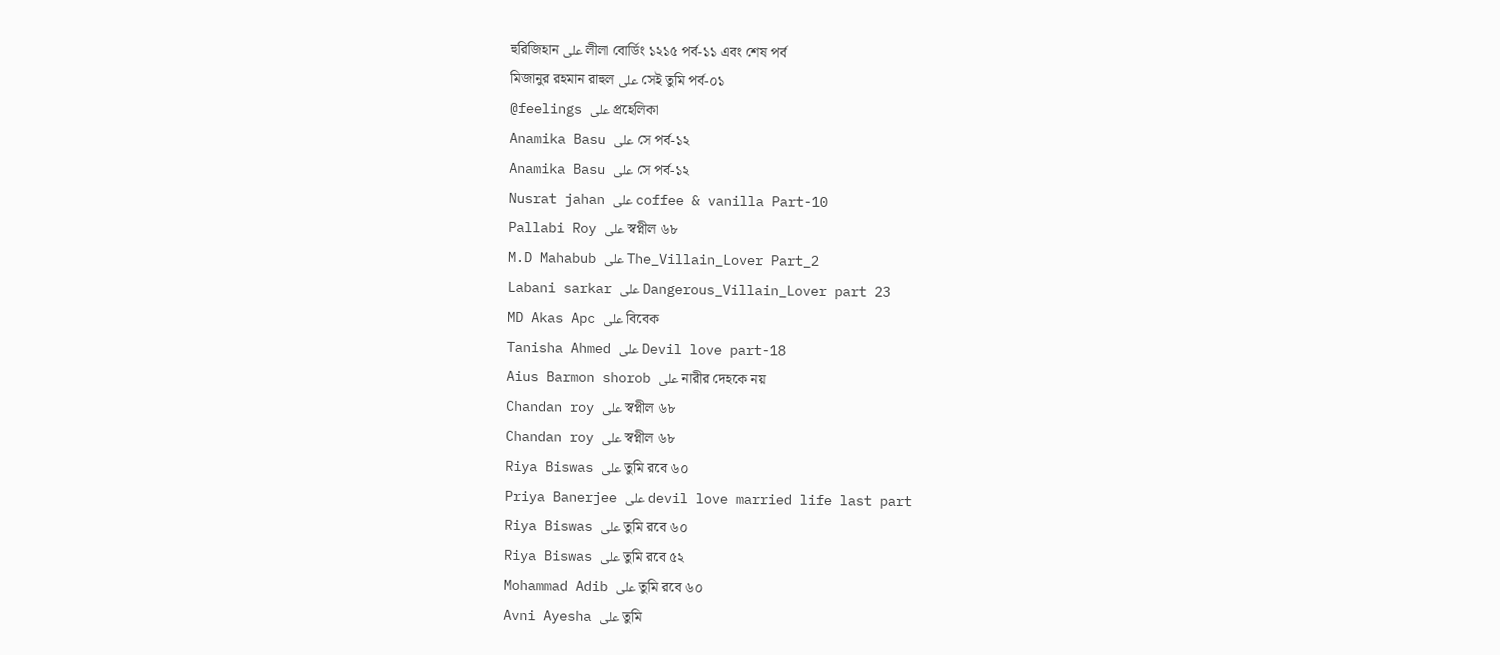হুরিজিহান على লীলা বোর্ডিং ১২১৫ পর্ব-১১ এবং শেষ পর্ব
মিজানুর রহমান রাহুল على সেই তুমি পর্ব-০১
@feelings على প্রহেলিকা
Anamika Basu على সে পর্ব-১২
Anamika Basu على সে পর্ব-১২
Nusrat jahan على coffee & vanilla Part-10
Pallabi Roy على স্বপ্নীল ৬৮
M.D Mahabub على The_Villain_Lover Part_2
Labani sarkar على Dangerous_Villain_Lover part 23
MD Akas Apc على বিবেক
Tanisha Ahmed على Devil love part-18
Aius Barmon shorob على নারীর দেহকে নয়
Chandan roy على স্বপ্নীল ৬৮
Chandan roy على স্বপ্নীল ৬৮
Riya Biswas على তুমি রবে ৬০
Priya Banerjee على devil love married life last part
Riya Biswas على তুমি রবে ৬০
Riya Biswas على তুমি রবে ৫২
Mohammad Adib على তুমি রবে ৬০
Avni Ayesha على তুমি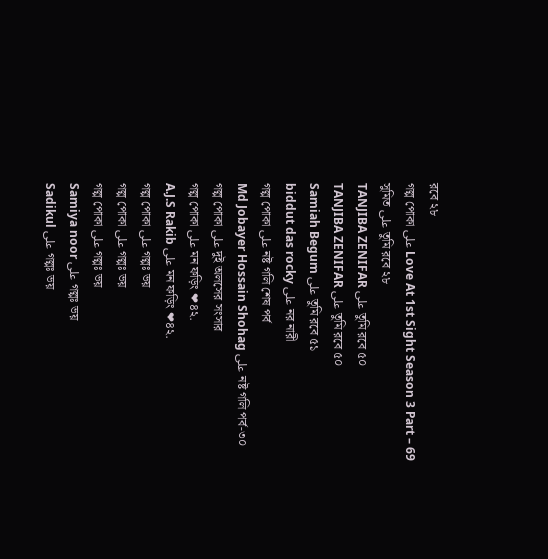রবে ২৮
গল্প পোকা على Love At 1st Sight Season 3 Part – 69
সুমিত على তুমি রবে ২৮
TANJIBA ZENIFAR على তুমি রবে ৫০
TANJIBA ZENIFAR على তুমি রবে ৫০
Samiah Begum على তুমি রবে ৫১
biddut das rocky على নর নারী
গল্প পোকা على নষ্ট গলি শেষ পর্ব
Md Jobayer Hossain Shohag على নষ্ট গলি পর্ব-৩০
গল্প পোকা على দুই অলসের সংসার
গল্প পোকা على মন ফড়িং ❤৪২.
A.J.S Rakib على মন ফড়িং ❤৪২.
গল্প পোকা على গল্পঃ ভয়
গল্প পোকা على গল্পঃ ভয়
গল্প পোকা على গল্পঃ ভয়
Samiya noor على গল্পঃ ভয়
Sadikul على গল্পঃ ভয়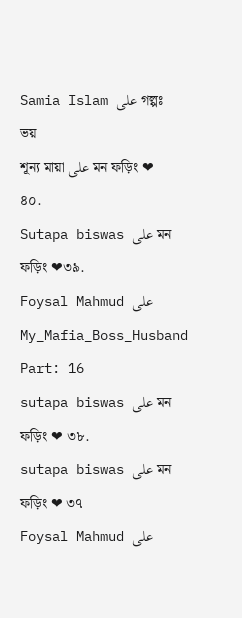Samia Islam على গল্পঃ ভয়
শূন্য মায়া على মন ফড়িং ❤ ৪০.
Sutapa biswas على মন ফড়িং ❤৩৯.
Foysal Mahmud على My_Mafia_Boss_Husband Part: 16
sutapa biswas على মন ফড়িং ❤ ৩৮.
sutapa biswas على মন ফড়িং ❤ ৩৭
Foysal Mahmud على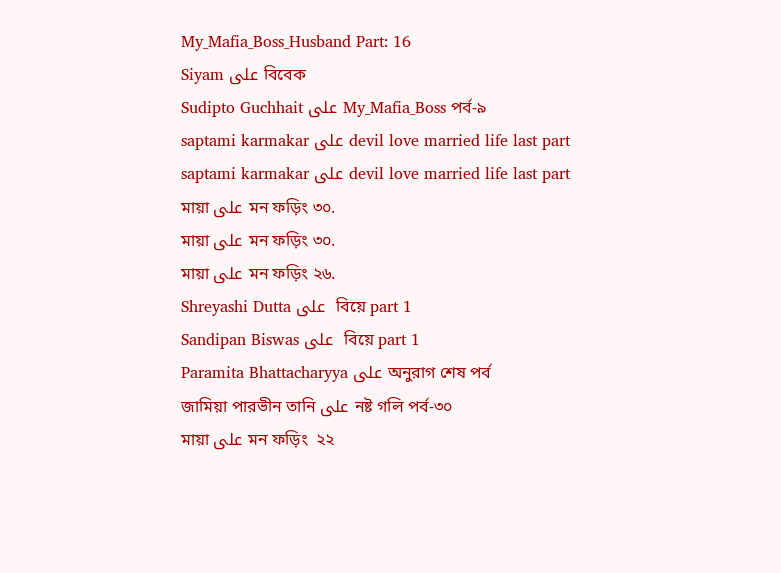My_Mafia_Boss_Husband Part: 16
Siyam على বিবেক
Sudipto Guchhait على My_Mafia_Boss পর্ব-৯
saptami karmakar على devil love married life last part
saptami karmakar على devil love married life last part
মায়া على মন ফড়িং ৩০.
মায়া على মন ফড়িং ৩০.
মায়া على মন ফড়িং ২৬.
Shreyashi Dutta على  বিয়ে part 1
Sandipan Biswas على  বিয়ে part 1
Paramita Bhattacharyya على অনুরাগ শেষ পর্ব
জামিয়া পারভীন তানি على নষ্ট গলি পর্ব-৩০
মায়া على মন ফড়িং  ২২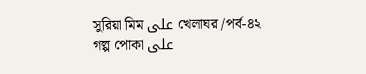সুরিয়া মিম على খেলাঘর /পর্ব-৪২
গল্প পোকা على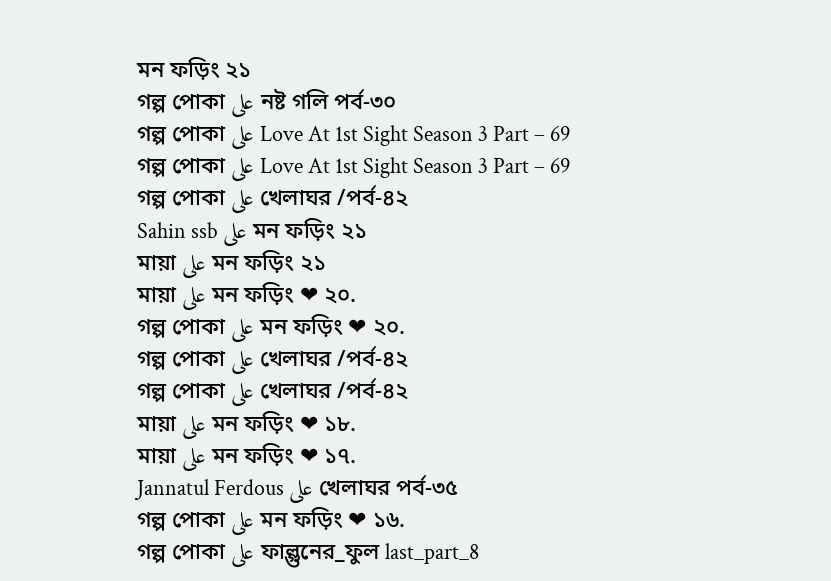মন ফড়িং ২১
গল্প পোকা على নষ্ট গলি পর্ব-৩০
গল্প পোকা على Love At 1st Sight Season 3 Part – 69
গল্প পোকা على Love At 1st Sight Season 3 Part – 69
গল্প পোকা على খেলাঘর /পর্ব-৪২
Sahin ssb على মন ফড়িং ২১
মায়া على মন ফড়িং ২১
মায়া على মন ফড়িং ❤ ২০.
গল্প পোকা على মন ফড়িং ❤ ২০.
গল্প পোকা على খেলাঘর /পর্ব-৪২
গল্প পোকা على খেলাঘর /পর্ব-৪২
মায়া على মন ফড়িং ❤ ১৮.
মায়া على মন ফড়িং ❤ ১৭.
Jannatul Ferdous على খেলাঘর পর্ব-৩৫
গল্প পোকা على মন ফড়িং ❤ ১৬.
গল্প পোকা على ফাল্গুনের_ফুল last_part_8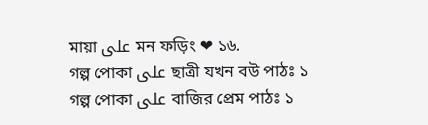মায়া على মন ফড়িং ❤ ১৬.
গল্প পোকা على ছাত্রী যখন বউ পাঠঃ ১
গল্প পোকা على বাজির প্রেম পাঠঃ ১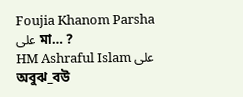Foujia Khanom Parsha على মা… ?
HM Ashraful Islam على অবুঝ_বউ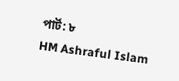পার্ট: ৮
HM Ashraful Islam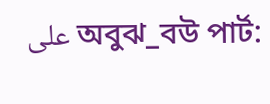على অবুঝ_বউ পার্ট: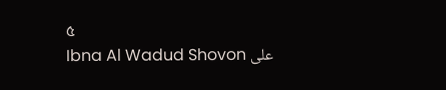৫
Ibna Al Wadud Shovon على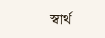স্বার্থ